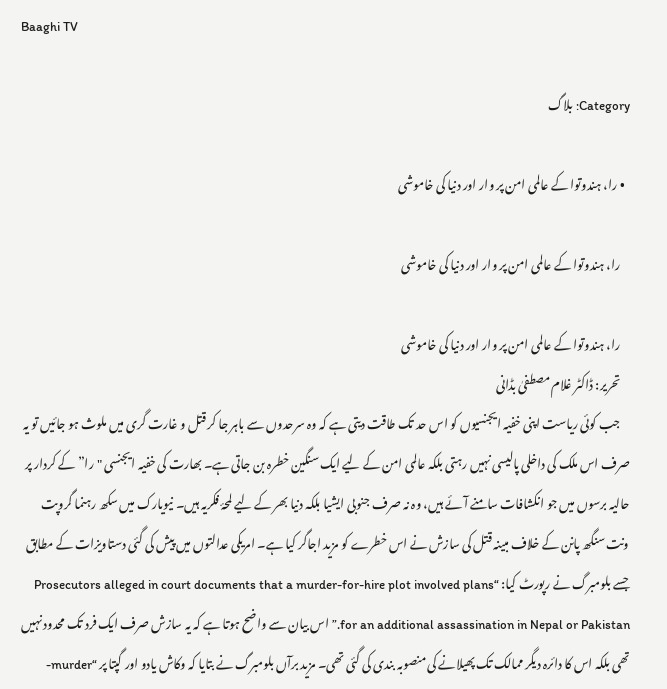Baaghi TV

Category: بلاگ

  • را، ہندوتوا کے عالمی امن پر وار اور دنیا کی خاموشی

    را، ہندوتوا کے عالمی امن پر وار اور دنیا کی خاموشی

    را، ہندوتوا کے عالمی امن پر وار اور دنیا کی خاموشی
    تحریر: ڈاکٹر غلام مصطفیٰ بڈانی
    جب کوئی ریاست اپنی خفیہ ایجنسیوں کو اس حد تک طاقت دیتی ہے کہ وہ سرحدوں سے باہر جا کر قتل و غارت گری میں ملوث ہو جائیں تو یہ صرف اس ملک کی داخلی پالیسی نہیں رہتی بلکہ عالمی امن کے لیے ایک سنگین خطرہ بن جاتی ہے۔ بھارت کی خفیہ ایجنسی "را” کے کردار پر حالیہ برسوں میں جو انکشافات سامنے آئے ہیں، وہ نہ صرف جنوبی ایشیا بلکہ دنیا بھر کے لیے لمحۂ فکریہ ہیں۔ نیویارک میں سکھ رہنما گروپت ونت سنگھ پانن کے خلاف مبینہ قتل کی سازش نے اس خطرے کو مزید اجاگر کیا ہے۔ امریکی عدالتوں میں پیش کی گئی دستاویزات کے مطابق جسے بلومبرگ نے رپورٹ کیا: “Prosecutors alleged in court documents that a murder-for-hire plot involved plans for an additional assassination in Nepal or Pakistan.” اس بیان سے واضح ہوتا ہے کہ یہ سازش صرف ایک فرد تک محدود نہیں تھی بلکہ اس کا دائرہ دیگر ممالک تک پھیلانے کی منصوبہ بندی کی گئی تھی۔ مزید برآں بلومبرگ نے بتایا کہ وکاش یادو اور گپتا پر “murder-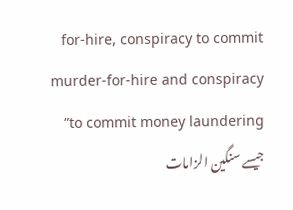for-hire, conspiracy to commit murder-for-hire and conspiracy to commit money laundering” جیسے سنگین الزامات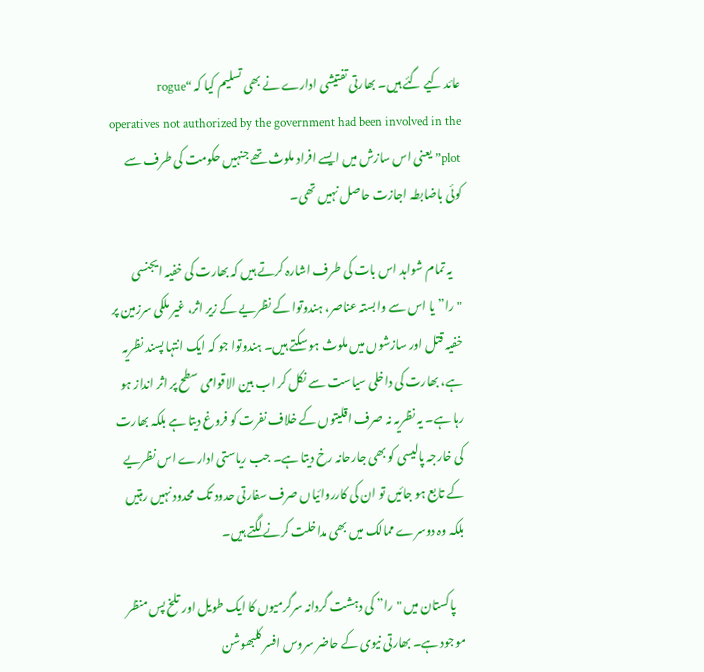عائد کیے گئے ہیں۔ بھارتی تفتیشی ادارے نے بھی تسلیم کیا کہ “rogue operatives not authorized by the government had been involved in the plot” یعنی اس سازش میں ایسے افراد ملوث تھے جنہیں حکومت کی طرف سے کوئی باضابطہ اجازت حاصل نہیں تھی۔

    یہ تمام شواہد اس بات کی طرف اشارہ کرتے ہیں کہ بھارت کی خفیہ ایجنسی "را” یا اس سے وابستہ عناصر، ہندوتوا کے نظریے کے زیر اثر، غیر ملکی سرزمین پر خفیہ قتل اور سازشوں میں ملوث ہو سکتے ہیں۔ ہندوتوا جو کہ ایک انتہا پسند نظریہ ہے، بھارت کی داخلی سیاست سے نکل کر اب بین الاقوامی سطح پر اثر انداز ہو رہا ہے۔ یہ نظریہ نہ صرف اقلیتوں کے خلاف نفرت کو فروغ دیتا ہے بلکہ بھارت کی خارجہ پالیسی کو بھی جارحانہ رخ دیتا ہے۔ جب ریاستی ادارے اس نظریے کے تابع ہو جائیں تو ان کی کارروائیاں صرف سفارتی حدود تک محدود نہیں رہتیں بلکہ وہ دوسرے ممالک میں بھی مداخلت کرنے لگتے ہیں۔

    پاکستان میں "را” کی دہشت گردانہ سرگرمیوں کا ایک طویل اور تلخ پس منظر موجود ہے۔ بھارتی نیوی کے حاضر سروس افسر کلبھوشن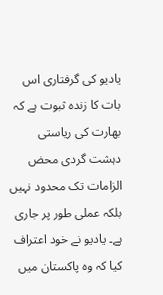یادیو کی گرفتاری اس بات کا زندہ ثبوت ہے کہ بھارت کی ریاستی دہشت گردی محض الزامات تک محدود نہیں بلکہ عملی طور پر جاری ہے۔ یادیو نے خود اعتراف کیا کہ وہ پاکستان میں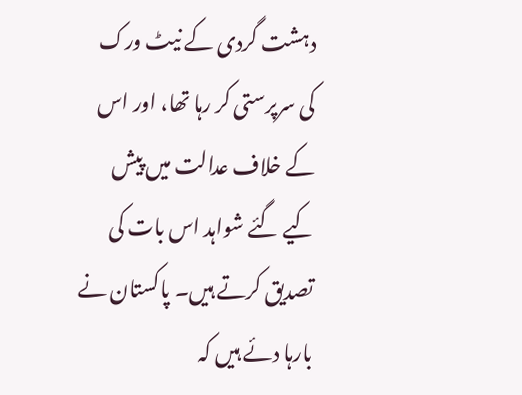دہشت گردی کے نیٹ ورک کی سرپرستی کر رہا تھا، اور اس کے خلاف عدالت میں پیش کیے گئے شواہد اس بات کی تصدیق کرتے ہیں۔ پاکستان نے بارہا دئے ہیں کہ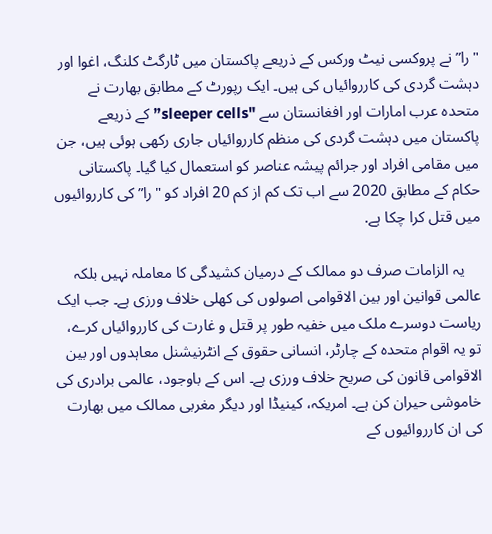"را” نے پروکسی نیٹ ورکس کے ذریعے پاکستان میں ٹارگٹ کلنگ، اغوا اور دہشت گردی کی کارروائیاں کی ہیں۔ ایک رپورٹ کے مطابق بھارت نے متحدہ عرب امارات اور افغانستان سے "sleeper cells” کے ذریعے پاکستان میں دہشت گردی کی منظم کارروائیاں جاری رکھی ہوئی ہیں، جن میں مقامی افراد اور جرائم پیشہ عناصر کو استعمال کیا گیا۔ پاکستانی حکام کے مطابق 2020 سے اب تک کم از کم 20 افراد کو "را” کی کارروائیوں میں قتل کرا چکا ہے.

    یہ الزامات صرف دو ممالک کے درمیان کشیدگی کا معاملہ نہیں بلکہ عالمی قوانین اور بین الاقوامی اصولوں کی کھلی خلاف ورزی ہے۔ جب ایک ریاست دوسرے ملک میں خفیہ طور پر قتل و غارت کی کارروائیاں کرے، تو یہ اقوام متحدہ کے چارٹر، انسانی حقوق کے انٹرنیشنل معاہدوں اور بین الاقوامی قانون کی صریح خلاف ورزی ہے۔ اس کے باوجود، عالمی برادری کی خاموشی حیران کن ہے۔ امریکہ، کینیڈا اور دیگر مغربی ممالک میں بھارت کی ان کارروائیوں کے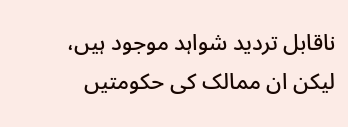ناقابل تردید شواہد موجود ہیں، لیکن ان ممالک کی حکومتیں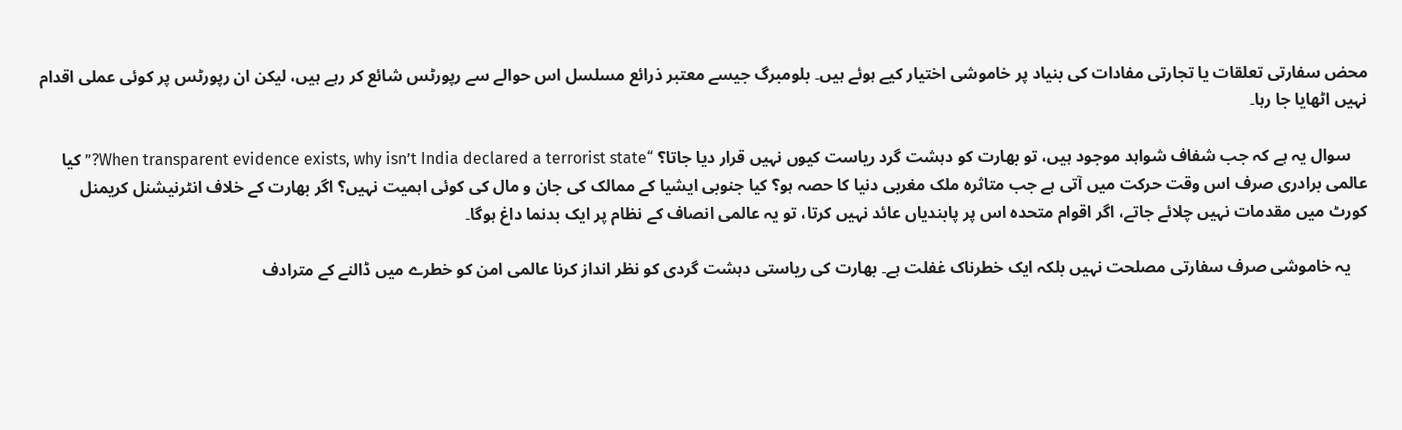محض سفارتی تعلقات یا تجارتی مفادات کی بنیاد پر خاموشی اختیار کیے ہوئے ہیں۔ بلومبرگ جیسے معتبر ذرائع مسلسل اس حوالے سے رپورٹس شائع کر رہے ہیں، لیکن ان رپورٹس پر کوئی عملی اقدام نہیں اٹھایا جا رہا۔

    سوال یہ ہے کہ جب شفاف شواہد موجود ہیں، تو بھارت کو دہشت گرد ریاست کیوں نہیں قرار دیا جاتا؟ “When transparent evidence exists, why isn’t India declared a terrorist state?” کیا عالمی برادری صرف اس وقت حرکت میں آتی ہے جب متاثرہ ملک مغربی دنیا کا حصہ ہو؟ کیا جنوبی ایشیا کے ممالک کی جان و مال کی کوئی اہمیت نہیں؟ اگر بھارت کے خلاف انٹرنیشنل کریمنل کورٹ میں مقدمات نہیں چلائے جاتے، اگر اقوام متحدہ اس پر پابندیاں عائد نہیں کرتا، تو یہ عالمی انصاف کے نظام پر ایک بدنما داغ ہوگا۔

    یہ خاموشی صرف سفارتی مصلحت نہیں بلکہ ایک خطرناک غفلت ہے۔ بھارت کی ریاستی دہشت گردی کو نظر انداز کرنا عالمی امن کو خطرے میں ڈالنے کے مترادف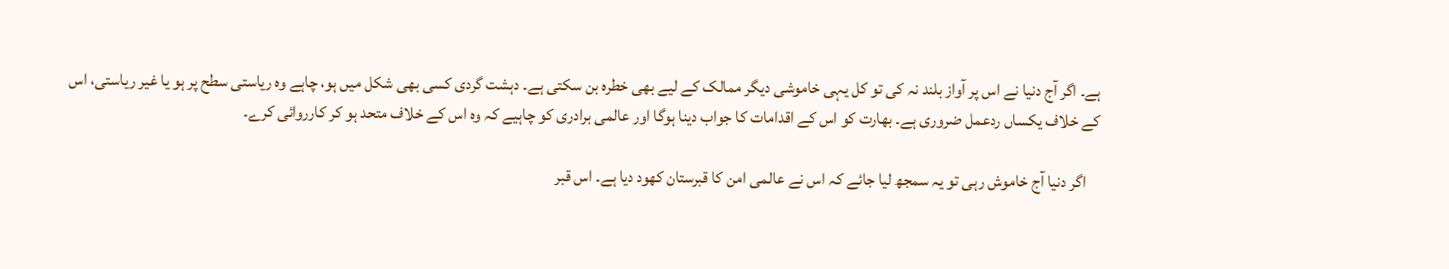ہے۔ اگر آج دنیا نے اس پر آواز بلند نہ کی تو کل یہی خاموشی دیگر ممالک کے لیے بھی خطرہ بن سکتی ہے۔ دہشت گردی کسی بھی شکل میں ہو، چاہے وہ ریاستی سطح پر ہو یا غیر ریاستی، اس کے خلاف یکساں ردعمل ضروری ہے۔ بھارت کو اس کے اقدامات کا جواب دینا ہوگا اور عالمی برادری کو چاہیے کہ وہ اس کے خلاف متحد ہو کر کارروائی کرے۔

    اگر دنیا آج خاموش رہی تو یہ سمجھ لیا جائے کہ اس نے عالمی امن کا قبرستان کھود دیا ہے۔ اس قبر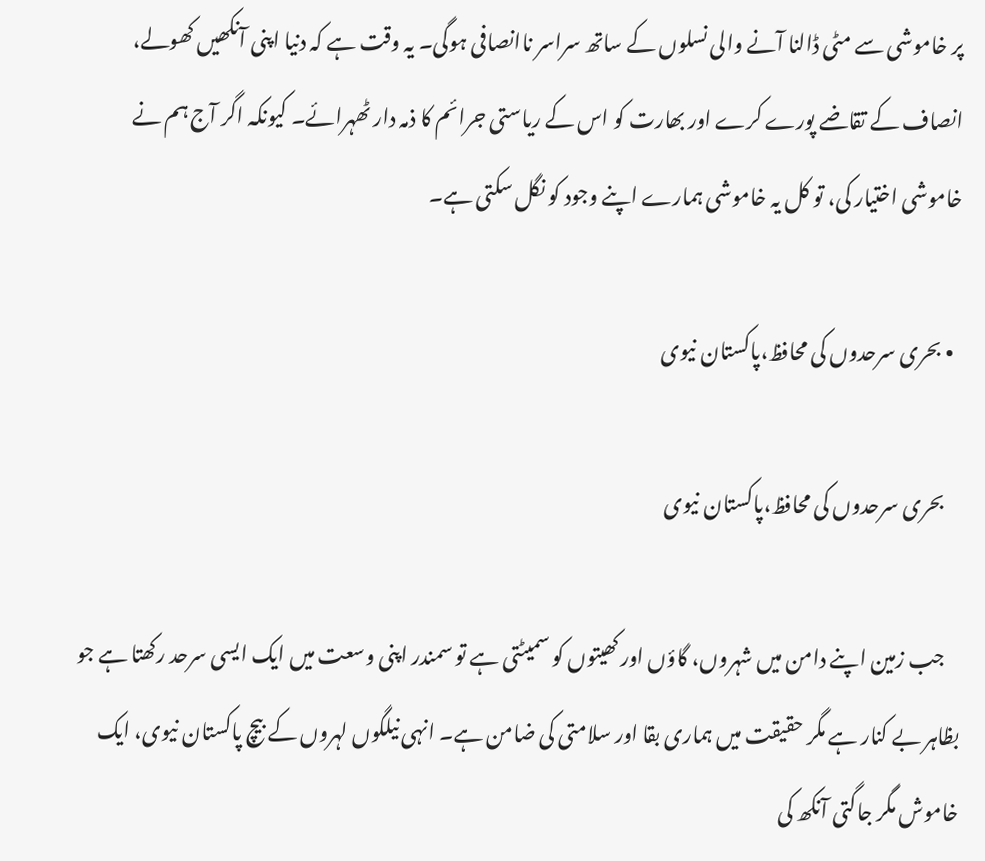پر خاموشی سے مٹی ڈالنا آنے والی نسلوں کے ساتھ سراسر ناانصافی ہوگی۔ یہ وقت ہے کہ دنیا اپنی آنکھیں کھولے، انصاف کے تقاضے پورے کرے اور بھارت کو اس کے ریاستی جرائم کا ذمہ دار ٹھہرائے۔ کیونکہ اگر آج ہم نے خاموشی اختیار کی، تو کل یہ خاموشی ہمارے اپنے وجود کو نگل سکتی ہے۔

  • بحری سرحدوں کی محافظ،پاکستان نیوی

    بحری سرحدوں کی محافظ،پاکستان نیوی

    جب زمین اپنے دامن میں شہروں، گاؤں اور کھیتوں کو سمیٹتی ہے تو سمندر اپنی وسعت میں ایک ایسی سرحد رکھتا ہے جو بظاہر بے کنار ہے مگر حقیقت میں ہماری بقا اور سلامتی کی ضامن ہے۔ انہی نیلگوں لہروں کے بیچ پاکستان نیوی، ایک خاموش مگر جاگتی آنکھ کی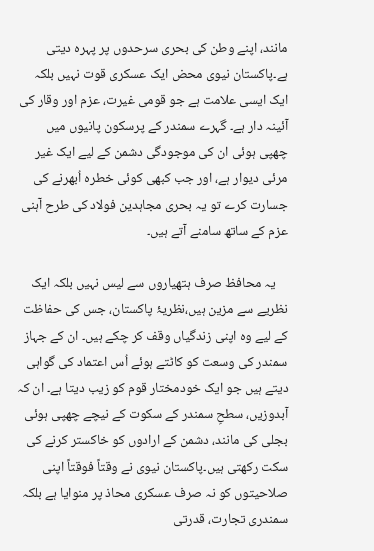مانند، اپنے وطن کی بحری سرحدوں پر پہرہ دیتی ہے۔پاکستان نیوی محض ایک عسکری قوت نہیں بلکہ ایک ایسی علامت ہے جو قومی غیرت، عزم اور وقار کی آئینہ دار ہے۔ گہرے سمندر کے پرسکون پانیوں میں چھپی ہوئی ان کی موجودگی دشمن کے لیے ایک غیر مرئی دیوار ہے، اور جب کبھی کوئی خطرہ اُبھرنے کی جسارت کرے تو یہ بحری مجاہدین فولاد کی طرح آہنی عزم کے ساتھ سامنے آتے ہیں۔

    یہ محافظ صرف ہتھیاروں سے لیس نہیں بلکہ ایک نظریے سے مزین ہیں،نظریۂ پاکستان، جس کی حفاظت کے لیے وہ اپنی زندگیاں وقف کر چکے ہیں۔ ان کے جہاز سمندر کی وسعت کو کاٹتے ہوئے اُس اعتماد کی گواہی دیتے ہیں جو ایک خودمختار قوم کو زیب دیتا ہے۔ ان کہ آبدوزیں، سطحِ سمندر کے سکوت کے نیچے چھپی ہوئی بجلی کی مانند، دشمن کے ارادوں کو خاکستر کرنے کی سکت رکھتی ہیں۔پاکستان نیوی نے وقتاً فوقتاً اپنی صلاحیتوں کو نہ صرف عسکری محاذ پر منوایا ہے بلکہ سمندری تجارت، قدرتی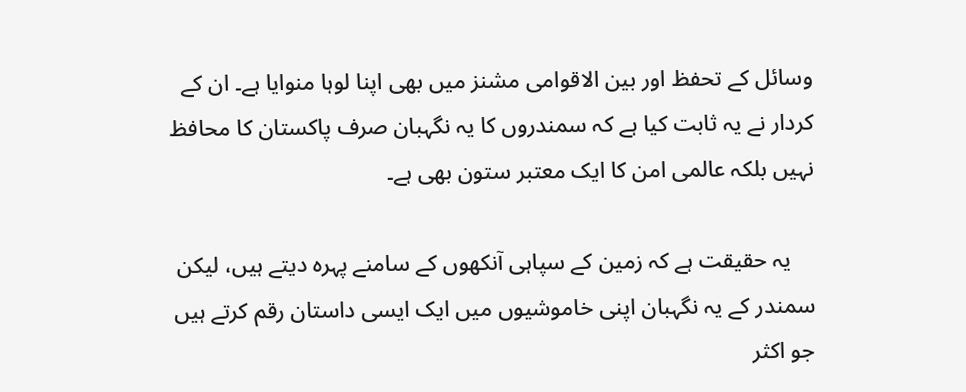وسائل کے تحفظ اور بین الاقوامی مشنز میں بھی اپنا لوہا منوایا ہے۔ ان کے کردار نے یہ ثابت کیا ہے کہ سمندروں کا یہ نگہبان صرف پاکستان کا محافظ نہیں بلکہ عالمی امن کا ایک معتبر ستون بھی ہے۔

    یہ حقیقت ہے کہ زمین کے سپاہی آنکھوں کے سامنے پہرہ دیتے ہیں، لیکن سمندر کے یہ نگہبان اپنی خاموشیوں میں ایک ایسی داستان رقم کرتے ہیں جو اکثر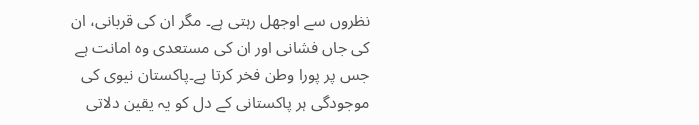نظروں سے اوجھل رہتی ہے۔ مگر ان کی قربانی، ان کی جاں فشانی اور ان کی مستعدی وہ امانت ہے جس پر پورا وطن فخر کرتا ہے۔پاکستان نیوی کی موجودگی ہر پاکستانی کے دل کو یہ یقین دلاتی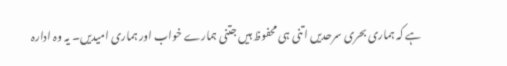ہے کہ ہماری بحری سرحدیں اتنی ہی محفوظ ہیں جتنی ہمارے خواب اور ہماری امیدیں۔ یہ وہ ادارہ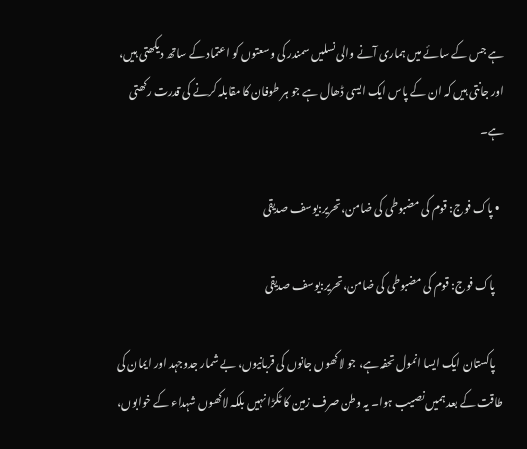ہے جس کے سائے میں ہماری آنے والی نسلیں سمندر کی وسعتوں کو اعتماد کے ساتھ دیکھتی ہیں، اور جانتی ہیں کہ ان کے پاس ایک ایسی ڈھال ہے جو ہر طوفان کا مقابلہ کرنے کی قدرت رکھتی ہے۔

  • پاک فوج: قوم کی مضبوطی کی ضامن،تحریر:یوسف صدیقی

    پاک فوج: قوم کی مضبوطی کی ضامن،تحریر:یوسف صدیقی

    پاکستان ایک ایسا انمول تحفہ ہے، جو لاکھوں جانوں کی قربانیوں، بے شمار جدوجہد اور ایمان کی طاقت کے بعد ہمیں نصیب ہوا۔ یہ وطن صرف زمین کا ٹکڑا نہیں بلکہ لاکھوں شہداء کے خوابوں،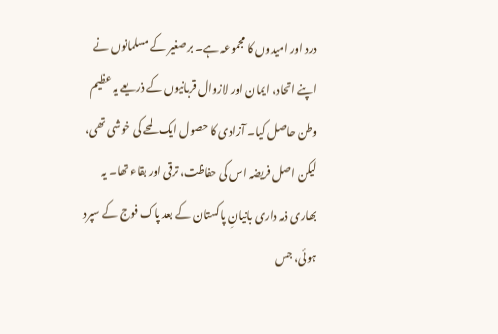درد اور امیدوں کا مجموعہ ہے۔ برصغیر کے مسلمانوں نے اپنے اتحاد، ایمان اور لازوال قربانیوں کے ذریعے یہ عظیم وطن حاصل کیا۔ آزادی کا حصول ایک لمحے کی خوشی تھی، لیکن اصل فریضہ اس کی حفاظت، ترقی اور بقاء تھا۔ یہ بھاری ذمہ داری بانیانِ پاکستان کے بعد پاک فوج کے سپرد ہوئی، جس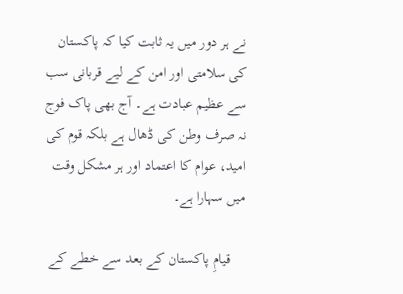نے ہر دور میں یہ ثابت کیا کہ پاکستان کی سلامتی اور امن کے لیے قربانی سب سے عظیم عبادت ہے۔ آج بھی پاک فوج نہ صرف وطن کی ڈھال ہے بلکہ قوم کی امید، عوام کا اعتماد اور ہر مشکل وقت میں سہارا ہے۔

    قیامِ پاکستان کے بعد سے خطے کے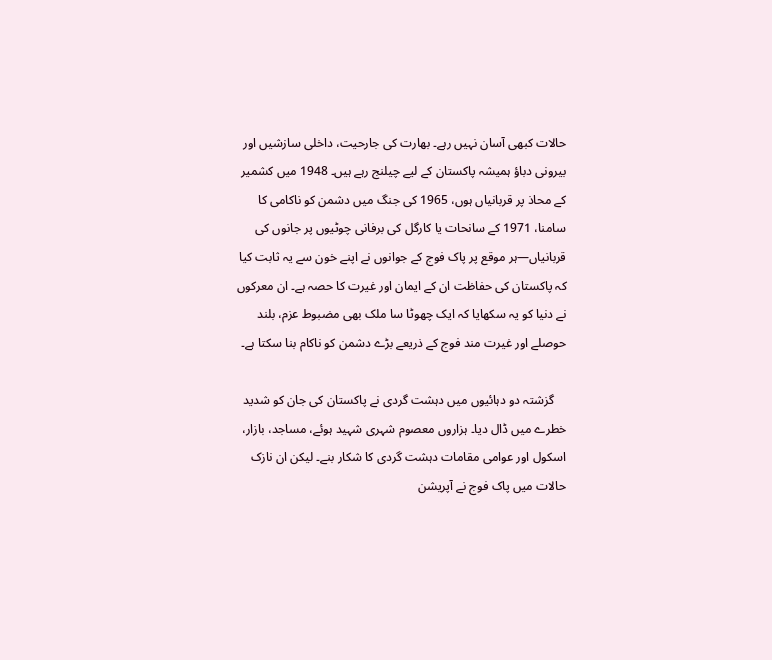حالات کبھی آسان نہیں رہے۔ بھارت کی جارحیت، داخلی سازشیں اور بیرونی دباؤ ہمیشہ پاکستان کے لیے چیلنج رہے ہیں۔ 1948 میں کشمیر کے محاذ پر قربانیاں ہوں، 1965 کی جنگ میں دشمن کو ناکامی کا سامنا، 1971 کے سانحات یا کارگل کی برفانی چوٹیوں پر جانوں کی قربانیاں—ہر موقع پر پاک فوج کے جوانوں نے اپنے خون سے یہ ثابت کیا کہ پاکستان کی حفاظت ان کے ایمان اور غیرت کا حصہ ہے۔ ان معرکوں نے دنیا کو یہ سکھایا کہ ایک چھوٹا سا ملک بھی مضبوط عزم، بلند حوصلے اور غیرت مند فوج کے ذریعے بڑے دشمن کو ناکام بنا سکتا ہے۔

    گزشتہ دو دہائیوں میں دہشت گردی نے پاکستان کی جان کو شدید خطرے میں ڈال دیا۔ ہزاروں معصوم شہری شہید ہوئے، مساجد، بازار، اسکول اور عوامی مقامات دہشت گردی کا شکار بنے۔ لیکن ان نازک حالات میں پاک فوج نے آپریشن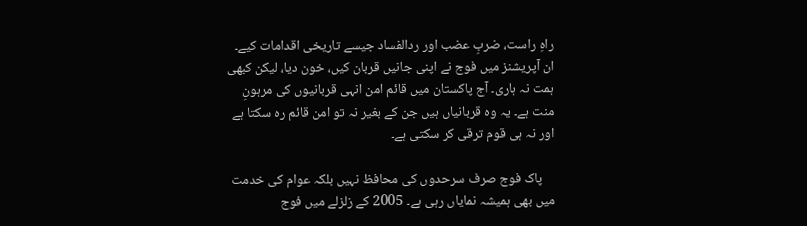راہِ راست، ضربِ عضب اور ردالفساد جیسے تاریخی اقدامات کیے۔ ان آپریشنز میں فوج نے اپنی جانیں قربان کیں، خون دیا، لیکن کبھی ہمت نہ ہاری۔ آج پاکستان میں قائم امن انہی قربانیوں کی مرہونِ منت ہے۔ یہ وہ قربانیاں ہیں جن کے بغیر نہ تو امن قائم رہ سکتا ہے اور نہ ہی قوم ترقی کر سکتی ہے۔

    پاک فوج صرف سرحدوں کی محافظ نہیں بلکہ عوام کی خدمت میں بھی ہمیشہ نمایاں رہی ہے۔ 2005 کے زلزلے میں فوج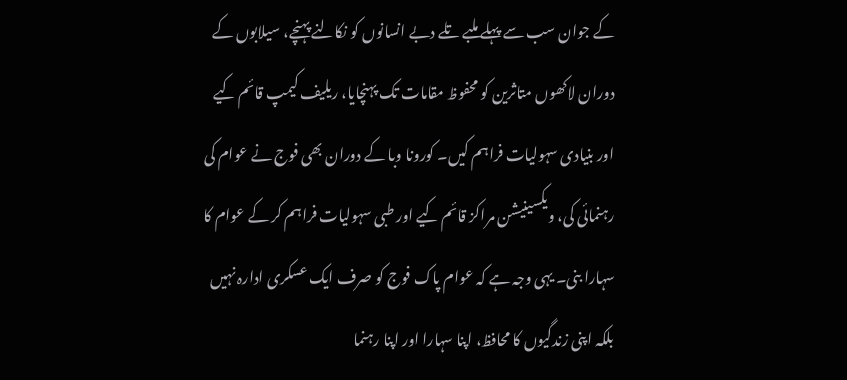کے جوان سب سے پہلے ملبے تلے دبے انسانوں کو نکالنے پہنچے، سیلابوں کے دوران لاکھوں متاثرین کو محفوظ مقامات تک پہنچایا، ریلیف کیمپ قائم کیے اور بنیادی سہولیات فراہم کیں۔ کورونا وبا کے دوران بھی فوج نے عوام کی رہنمائی کی، ویکسینیشن مراکز قائم کیے اور طبی سہولیات فراہم کر کے عوام کا سہارا بنی۔ یہی وجہ ہے کہ عوام پاک فوج کو صرف ایک عسکری ادارہ نہیں بلکہ اپنی زندگیوں کا محافظ، اپنا سہارا اور اپنا رہنما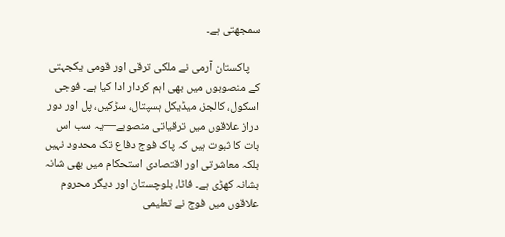سمجھتی ہے۔

    پاکستان آرمی نے ملکی ترقی اور قومی یکجہتی کے منصوبوں میں بھی اہم کردار ادا کیا ہے۔ فوجی اسکول، کالجز، میڈیکل ہسپتال، سڑکیں، پل اور دور دراز علاقوں میں ترقیاتی منصوبے—یہ سب اس بات کا ثبوت ہیں کہ پاک فوج دفاع تک محدود نہیں بلکہ معاشرتی اور اقتصادی استحکام میں بھی شانہ بشانہ کھڑی ہے۔ فاٹا، بلوچستان اور دیگر محروم علاقوں میں فوج نے تعلیمی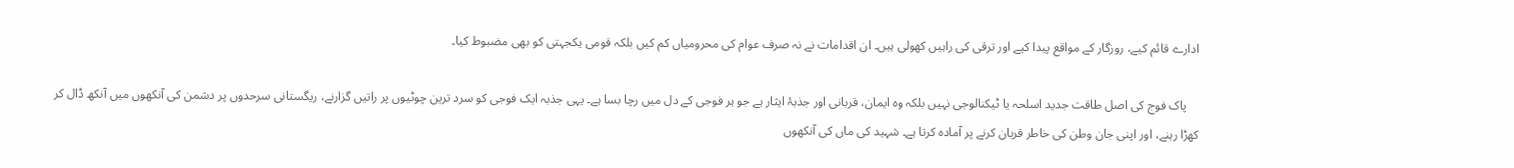ادارے قائم کیے، روزگار کے مواقع پیدا کیے اور ترقی کی راہیں کھولی ہیں۔ ان اقدامات نے نہ صرف عوام کی محرومیاں کم کیں بلکہ قومی یکجہتی کو بھی مضبوط کیا۔

    پاک فوج کی اصل طاقت جدید اسلحہ یا ٹیکنالوجی نہیں بلکہ وہ ایمان، قربانی اور جذبۂ ایثار ہے جو ہر فوجی کے دل میں رچا بسا ہے۔ یہی جذبہ ایک فوجی کو سرد ترین چوٹیوں پر راتیں گزارنے، ریگستانی سرحدوں پر دشمن کی آنکھوں میں آنکھ ڈال کر کھڑا رہنے، اور اپنی جان وطن کی خاطر قربان کرنے پر آمادہ کرتا ہے۔ شہید کی ماں کی آنکھوں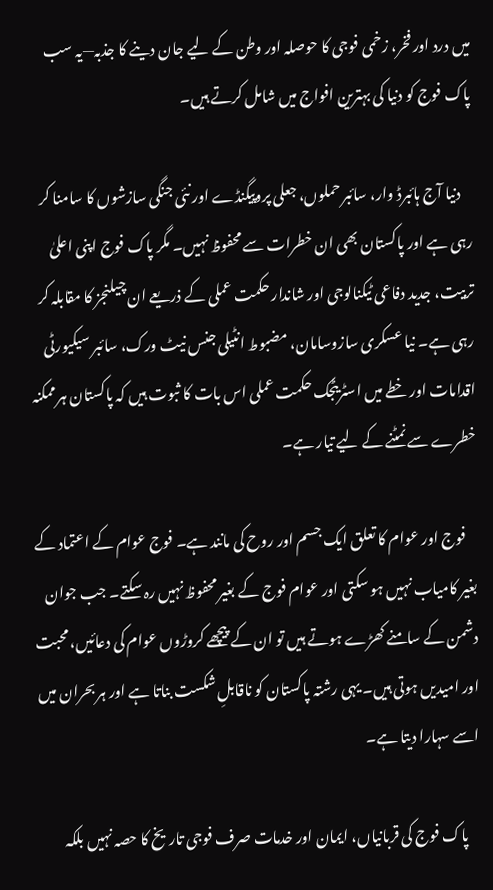میں درد اور فخر، زخمی فوجی کا حوصلہ اور وطن کے لیے جان دینے کا جذبہ—یہ سب پاک فوج کو دنیا کی بہترین افواج میں شامل کرتے ہیں۔

    دنیا آج ہائبرڈ وار، سائبر حملوں، جعلی پروپیگنڈے اور نئی جنگی سازشوں کا سامنا کر رہی ہے اور پاکستان بھی ان خطرات سے محفوظ نہیں۔ مگر پاک فوج اپنی اعلیٰ تربیت، جدید دفاعی ٹیکنالوجی اور شاندار حکمت عملی کے ذریعے ان چیلنجز کا مقابلہ کر رہی ہے۔ نیا عسکری سازوسامان، مضبوط انٹیلی جنس نیٹ ورک، سائبر سیکیورٹی اقدامات اور خطے میں اسٹریٹجک حکمت عملی اس بات کا ثبوت ہیں کہ پاکستان ہر ممکنہ خطرے سے نمٹنے کے لیے تیار ہے۔

    فوج اور عوام کا تعلق ایک جسم اور روح کی مانند ہے۔ فوج عوام کے اعتماد کے بغیر کامیاب نہیں ہو سکتی اور عوام فوج کے بغیر محفوظ نہیں رہ سکتے۔ جب جوان دشمن کے سامنے کھڑے ہوتے ہیں تو ان کے پیچھے کروڑوں عوام کی دعائیں، محبت اور امیدیں ہوتی ہیں۔ یہی رشتہ پاکستان کو ناقابلِ شکست بناتا ہے اور ہر بحران میں اسے سہارا دیتا ہے۔

    پاک فوج کی قربانیاں، ایمان اور خدمات صرف فوجی تاریخ کا حصہ نہیں بلکہ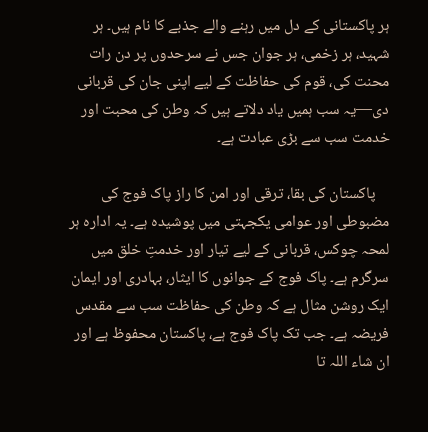ہر پاکستانی کے دل میں رہنے والے جذبے کا نام ہیں۔ ہر شہید، ہر زخمی، ہر جوان جس نے سرحدوں پر دن رات محنت کی، قوم کی حفاظت کے لیے اپنی جان کی قربانی دی—یہ سب ہمیں یاد دلاتے ہیں کہ وطن کی محبت اور خدمت سب سے بڑی عبادت ہے۔

    پاکستان کی بقا، ترقی اور امن کا راز پاک فوج کی مضبوطی اور عوامی یکجہتی میں پوشیدہ ہے۔ یہ ادارہ ہر لمحہ چوکس، قربانی کے لیے تیار اور خدمتِ خلق میں سرگرم ہے۔ پاک فوج کے جوانوں کا ایثار، بہادری اور ایمان ایک روشن مثال ہے کہ وطن کی حفاظت سب سے مقدس فریضہ ہے۔ جب تک پاک فوج ہے، پاکستان محفوظ ہے اور ان شاء اللہ تا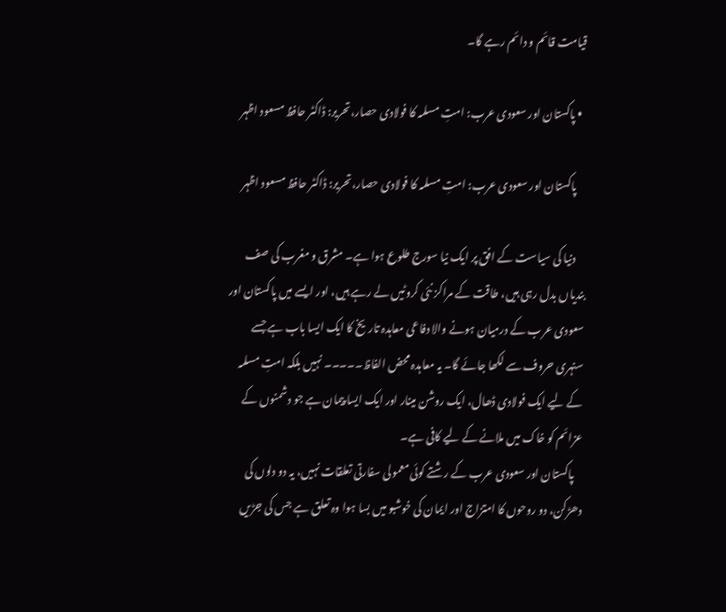قیامت قائم و دائم رہے گا۔

  • پاکستان اور سعودی عرب: امتِ مسلمہ کا فولادی حصار،تحریر: ڈاکٹر حافظ مسعود اظہر

    پاکستان اور سعودی عرب: امتِ مسلمہ کا فولادی حصار،تحریر: ڈاکٹر حافظ مسعود اظہر

    دنیا کی سیاست کے افق پر ایک نیا سورج طلوع ہوا ہے۔ مشرق و مغرب کی صف بندیاں بدل رہی ہیں، طاقت کے مراکز نئی کروٹیں لے رہے ہیں، اور ایسے میں پاکستان اور سعودی عرب کے درمیان ہونے والا دفاعی معاہدہ تاریخ کا ایک ایسا باب ہے جسے سنہری حروف سے لکھا جائے گا۔ یہ معاہدہ محض الفاظ۔۔۔۔۔ نہیں بلکہ امتِ مسلمہ کے لیے ایک فولادی ڈھال، ایک روشن مینار اور ایک ایسا پیمان ہے جو دشمنوں کے عزائم کو خاک میں ملانے کے لیے کافی ہے۔
    پاکستان اور سعودی عرب کے رشتے کوئی معمولی سفارتی تعلقات نہیں، یہ دو دلوں کی دھڑکن، دو روحوں کا امتزاج اور ایمان کی خوشبو میں بسا ہوا وہ تعلق ہے جس کی جڑیں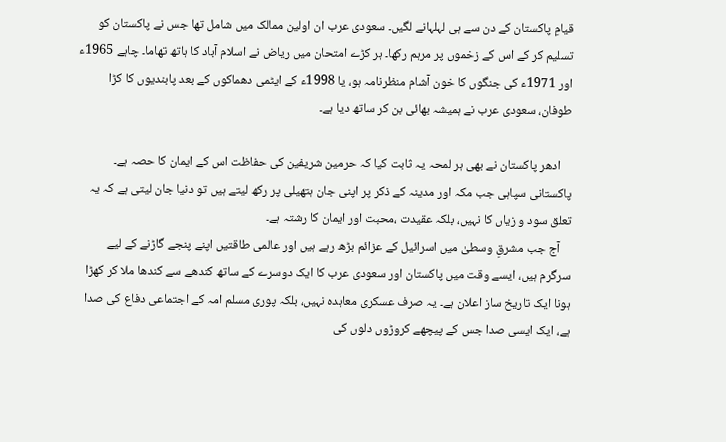قیامِ پاکستان کے دن سے ہی لہلہانے لگیں۔ سعودی عرب ان اولین ممالک میں شامل تھا جس نے پاکستان کو تسلیم کر کے اس کے زخموں پر مرہم رکھا۔ ہر کڑے امتحان میں ریاض نے اسلام آباد کا ہاتھ تھاما۔ چاہے 1965ء اور 1971ء کی جنگوں کا خون آشام منظرنامہ ہو، یا 1998ء کے ایٹمی دھماکوں کے بعد پابندیوں کا کڑا طوفان، سعودی عرب نے ہمیشہ بھائی بن کر ساتھ دیا ہے۔

    ادھر پاکستان نے بھی ہر لمحہ یہ ثابت کیا کہ حرمین شریفین کی حفاظت اس کے ایمان کا حصہ ہے۔ پاکستانی سپاہی جب مکہ اور مدینہ کے ذکر پر اپنی جان ہتھیلی پر رکھ لیتے ہیں تو دنیا جان لیتی ہے کہ یہ تعلق سود و زیاں کا نہیں، بلکہ عقیدت ،محبت اور ایمان کا رشتہ ہے۔
    آج جب مشرقِ وسطیٰ میں اسرائیل کے عزائم بڑھ رہے ہیں اور عالمی طاقتیں اپنے پنجے گاڑنے کے لیے سرگرم ہیں، ایسے وقت میں پاکستان اور سعودی عرب کا ایک دوسرے کے ساتھ کندھے سے کندھا ملا کر کھڑا ہونا ایک تاریخ ساز اعلان ہے۔ یہ صرف عسکری معاہدہ نہیں، بلکہ پوری مسلم امہ کے اجتماعی دفاع کی صدا ہے، ایک ایسی صدا جس کے پیچھے کروڑوں دلوں کی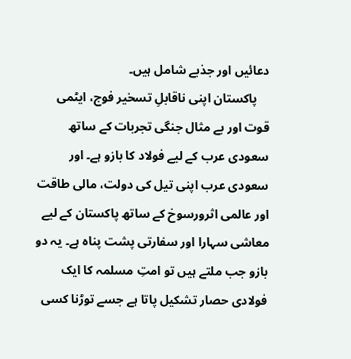دعائیں اور جذبے شامل ہیں۔
    پاکستان اپنی ناقابلِ تسخیر فوج، ایٹمی قوت اور بے مثال جنگی تجربات کے ساتھ سعودی عرب کے لیے فولاد کا بازو ہے۔ اور سعودی عرب اپنی تیل کی دولت، مالی طاقت اور عالمی اثرورسوخ کے ساتھ پاکستان کے لیے معاشی سہارا اور سفارتی پشت پناہ ہے۔ یہ دو بازو جب ملتے ہیں تو امتِ مسلمہ کا ایک فولادی حصار تشکیل پاتا ہے جسے توڑنا کسی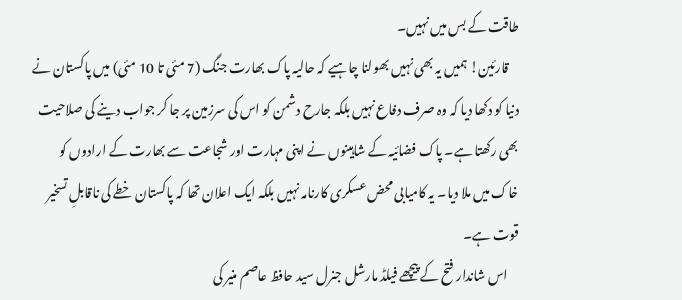طاقت کے بس میں نہیں۔
    قارئین! ہمیں یہ بھی نہیں بھولنا چاہیے کہ حالیہ پاک بھارت جنگ (7 مئی تا 10 مئی) میں پاکستان نے دنیا کو دکھا دیا کہ وہ صرف دفاع نہیں بلکہ جارح دشمن کو اس کی سرزمین پر جا کر جواب دینے کی صلاحیت بھی رکھتا ہے۔ پاک فضائیہ کے شاہینوں نے اپنی مہارت اور شجاعت سے بھارت کے ارادوں کو خاک میں ملا دیا۔ یہ کامیابی محض عسکری کارنامہ نہیں بلکہ ایک اعلان تھا کہ پاکستان خطے کی ناقابلِ تسخیر قوت ہے۔
    اس شاندار فتح کے پیچھے فیلڈ مارشل جنرل سید حافظ عاصم منیر کی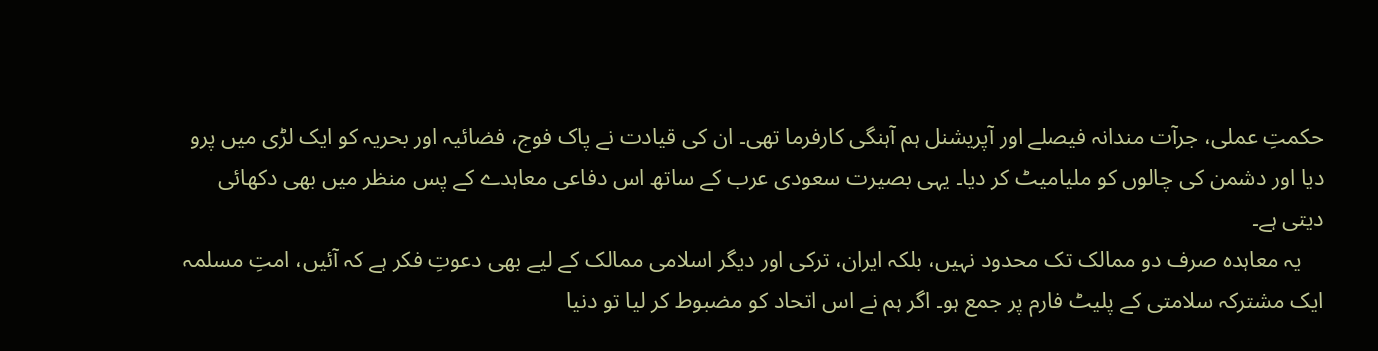حکمتِ عملی، جرآت مندانہ فیصلے اور آپریشنل ہم آہنگی کارفرما تھی۔ ان کی قیادت نے پاک فوج، فضائیہ اور بحریہ کو ایک لڑی میں پرو دیا اور دشمن کی چالوں کو ملیامیٹ کر دیا۔ یہی بصیرت سعودی عرب کے ساتھ اس دفاعی معاہدے کے پس منظر میں بھی دکھائی دیتی ہے۔
    یہ معاہدہ صرف دو ممالک تک محدود نہیں، بلکہ ایران، ترکی اور دیگر اسلامی ممالک کے لیے بھی دعوتِ فکر ہے کہ آئیں، امتِ مسلمہ ایک مشترکہ سلامتی کے پلیٹ فارم پر جمع ہو۔ اگر ہم نے اس اتحاد کو مضبوط کر لیا تو دنیا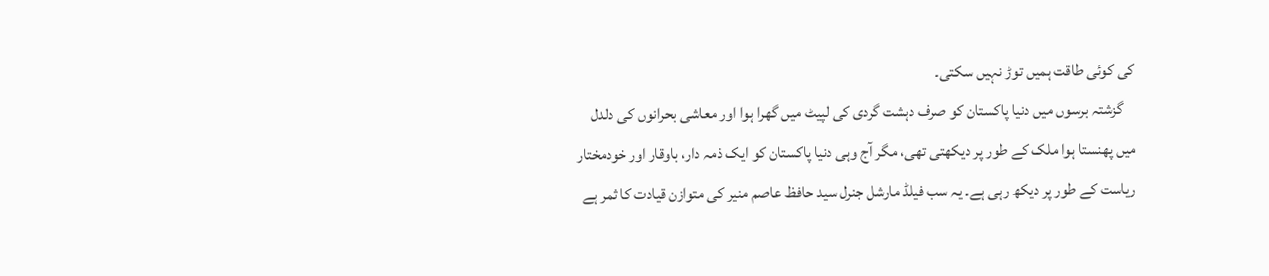کی کوئی طاقت ہمیں توڑ نہیں سکتی۔
    گزشتہ برسوں میں دنیا پاکستان کو صرف دہشت گردی کی لپیٹ میں گھرا ہوا اور معاشی بحرانوں کی دلدل میں پھنستا ہوا ملک کے طور پر دیکھتی تھی، مگر آج وہی دنیا پاکستان کو ایک ذمہ دار، باوقار اور خودمختار ریاست کے طور پر دیکھ رہی ہے۔ یہ سب فیلڈ مارشل جنرل سید حافظ عاصم منیر کی متوازن قیادت کا ثمر ہے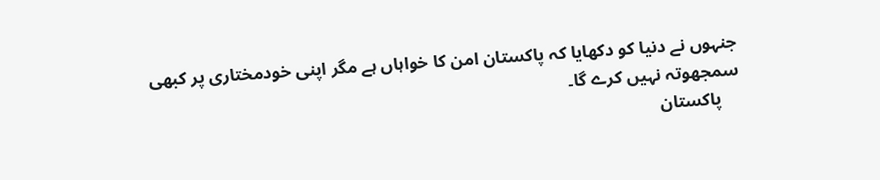جنہوں نے دنیا کو دکھایا کہ پاکستان امن کا خواہاں ہے مگر اپنی خودمختاری پر کبھی سمجھوتہ نہیں کرے گا۔
    پاکستان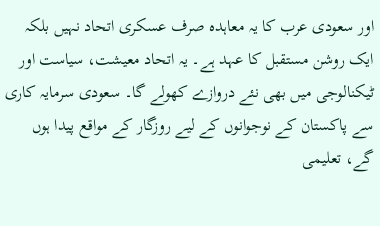اور سعودی عرب کا یہ معاہدہ صرف عسکری اتحاد نہیں بلکہ ایک روشن مستقبل کا عہد ہے۔ یہ اتحاد معیشت، سیاست اور ٹیکنالوجی میں بھی نئے دروازے کھولے گا۔ سعودی سرمایہ کاری سے پاکستان کے نوجوانوں کے لیے روزگار کے مواقع پیدا ہوں گے، تعلیمی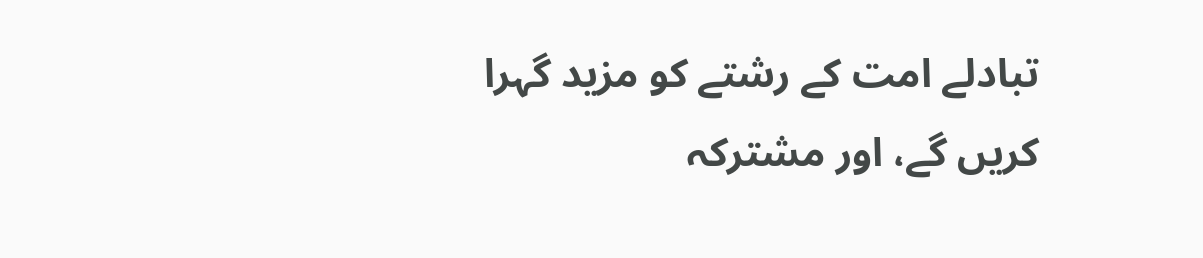تبادلے امت کے رشتے کو مزید گہرا کریں گے، اور مشترکہ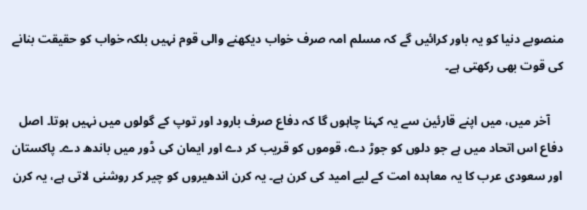منصوبے دنیا کو یہ باور کرائیں گے کہ مسلم امہ صرف خواب دیکھنے والی قوم نہیں بلکہ خواب کو حقیقت بنانے کی قوت بھی رکھتی ہے۔

    آخر میں، میں اپنے قارئین سے یہ کہنا چاہوں گا کہ دفاع صرف بارود اور توپ کے گولوں میں نہیں ہوتا۔ اصل دفاع اس اتحاد میں ہے جو دلوں کو جوڑ دے، قوموں کو قریب کر دے اور ایمان کی ڈور میں باندھ دے۔ پاکستان اور سعودی عرب کا یہ معاہدہ امت کے لیے امید کی کرن ہے۔ یہ کرن اندھیروں کو چیر کر روشنی لاتی ہے، یہ کرن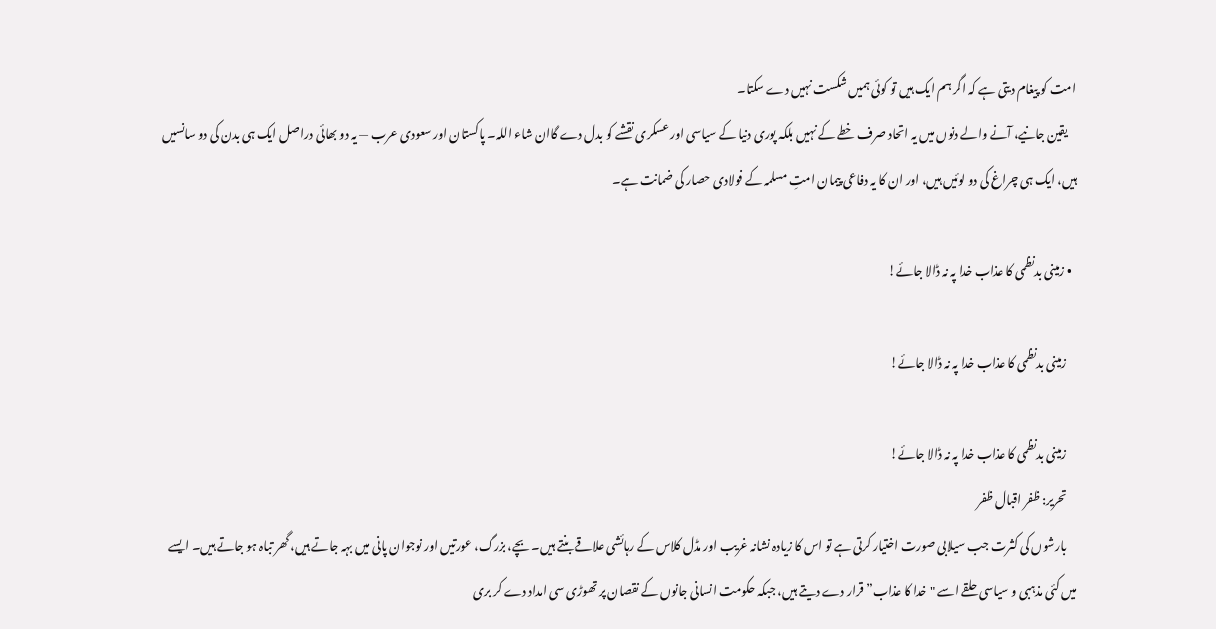امت کو پیغام دیتی ہے کہ اگر ہم ایک ہیں تو کوئی ہمیں شکست نہیں دے سکتا۔
    یقین جانیے، آنے والے دنوں میں یہ اتحاد صرف خطے کے نہیں بلکہ پوری دنیا کے سیاسی اور عسکری نقشے کو بدل دے گاان شاء اللہ۔ پاکستان اور سعودی عرب — یہ دو بھائی دراصل ایک ہی بدن کی دو سانسیں ہیں، ایک ہی چراغ کی دو لوئیں ہیں، اور ان کا یہ دفاعی پیمان امتِ مسلمہ کے فولادی حصار کی ضمانت ہے۔

  • زمینی بدنظمی کا عذاب خدا پہ نہ ڈالا جائے!

    زمینی بدنظمی کا عذاب خدا پہ نہ ڈالا جائے!

    زمینی بدنظمی کا عذاب خدا پہ نہ ڈالا جائے!
    تحریر: ظفر اقبال ظفر
    بارشوں کی کثرت جب سیلابی صورت اختیار کرتی ہے تو اس کا زیادہ نشانہ غریب اور مڈل کلاس کے رہائشی علاقے بنتے ہیں۔ بچے، بزرگ، عورتیں اور نوجوان پانی میں بہہ جاتے ہیں، گھر تباہ ہو جاتے ہیں۔ ایسے میں کئی مذہبی و سیاسی حلقے اسے "خدا کا عذاب” قرار دے دیتے ہیں، جبکہ حکومت انسانی جانوں کے نقصان پر تھوڑی سی امداد دے کر بری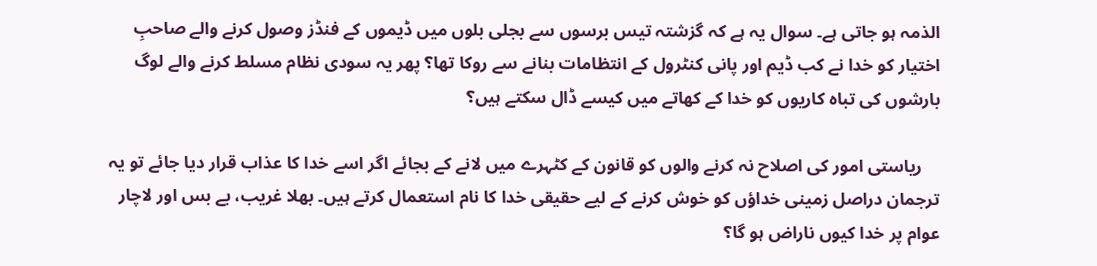الذمہ ہو جاتی ہے۔ سوال یہ ہے کہ گزشتہ تیس برسوں سے بجلی بلوں میں ڈیموں کے فنڈز وصول کرنے والے صاحبِ اختیار کو خدا نے کب ڈیم اور پانی کنٹرول کے انتظامات بنانے سے روکا تھا؟ پھر یہ سودی نظام مسلط کرنے والے لوگ بارشوں کی تباہ کاریوں کو خدا کے کھاتے میں کیسے ڈال سکتے ہیں؟

    ریاستی امور کی اصلاح نہ کرنے والوں کو قانون کے کٹہرے میں لانے کے بجائے اگر اسے خدا کا عذاب قرار دیا جائے تو یہ ترجمان دراصل زمینی خداؤں کو خوش کرنے کے لیے حقیقی خدا کا نام استعمال کرتے ہیں۔ بھلا غریب، بے بس اور لاچار عوام پر خدا کیوں ناراض ہو گا؟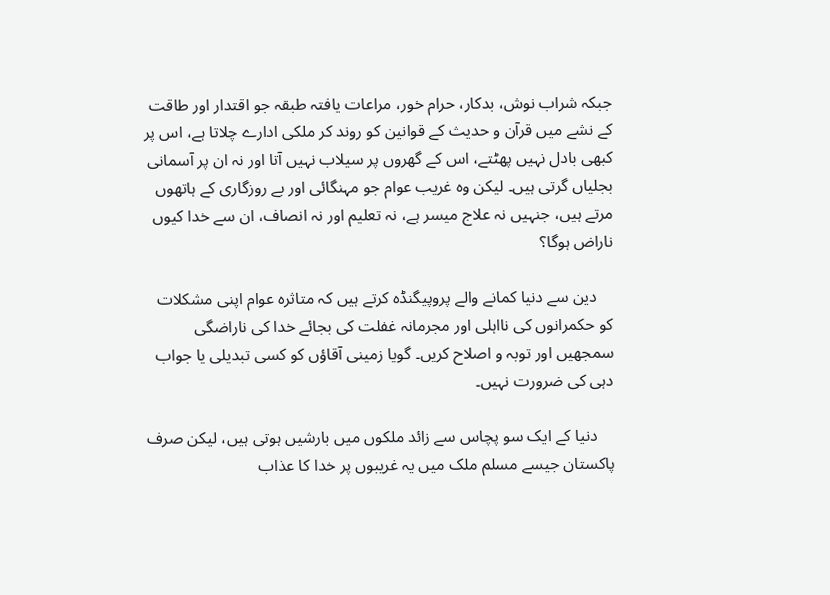جبکہ شراب نوش، بدکار، حرام خور، مراعات یافتہ طبقہ جو اقتدار اور طاقت کے نشے میں قرآن و حدیث کے قوانین کو روند کر ملکی ادارے چلاتا ہے، اس پر کبھی بادل نہیں پھٹتے، اس کے گھروں پر سیلاب نہیں آتا اور نہ ان پر آسمانی بجلیاں گرتی ہیں۔ لیکن وہ غریب عوام جو مہنگائی اور بے روزگاری کے ہاتھوں مرتے ہیں، جنہیں نہ علاج میسر ہے، نہ تعلیم اور نہ انصاف، ان سے خدا کیوں ناراض ہوگا؟

    دین سے دنیا کمانے والے پروپیگنڈہ کرتے ہیں کہ متاثرہ عوام اپنی مشکلات کو حکمرانوں کی نااہلی اور مجرمانہ غفلت کی بجائے خدا کی ناراضگی سمجھیں اور توبہ و اصلاح کریں۔ گویا زمینی آقاؤں کو کسی تبدیلی یا جواب دہی کی ضرورت نہیں۔

    دنیا کے ایک سو پچاس سے زائد ملکوں میں بارشیں ہوتی ہیں، لیکن صرف پاکستان جیسے مسلم ملک میں یہ غریبوں پر خدا کا عذاب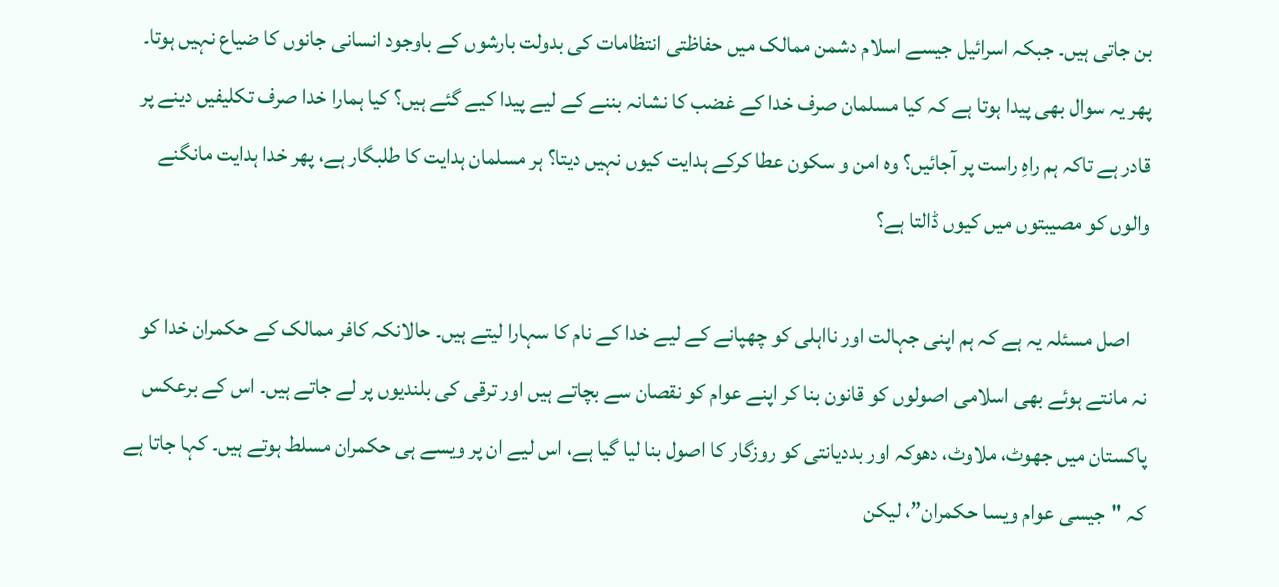بن جاتی ہیں۔ جبکہ اسرائیل جیسے اسلام دشمن ممالک میں حفاظتی انتظامات کی بدولت بارشوں کے باوجود انسانی جانوں کا ضیاع نہیں ہوتا۔ پھر یہ سوال بھی پیدا ہوتا ہے کہ کیا مسلمان صرف خدا کے غضب کا نشانہ بننے کے لیے پیدا کیے گئے ہیں؟ کیا ہمارا خدا صرف تکلیفیں دینے پر قادر ہے تاکہ ہم راہِ راست پر آجائیں؟ وہ امن و سکون عطا کرکے ہدایت کیوں نہیں دیتا؟ ہر مسلمان ہدایت کا طلبگار ہے، پھر خدا ہدایت مانگنے والوں کو مصیبتوں میں کیوں ڈالتا ہے؟

    اصل مسئلہ یہ ہے کہ ہم اپنی جہالت اور نااہلی کو چھپانے کے لیے خدا کے نام کا سہارا لیتے ہیں۔ حالانکہ کافر ممالک کے حکمران خدا کو نہ مانتے ہوئے بھی اسلامی اصولوں کو قانون بنا کر اپنے عوام کو نقصان سے بچاتے ہیں اور ترقی کی بلندیوں پر لے جاتے ہیں۔ اس کے برعکس پاکستان میں جھوٹ، ملاوٹ، دھوکہ اور بددیانتی کو روزگار کا اصول بنا لیا گیا ہے، اس لیے ان پر ویسے ہی حکمران مسلط ہوتے ہیں۔ کہا جاتا ہے کہ "جیسی عوام ویسا حکمران”، لیکن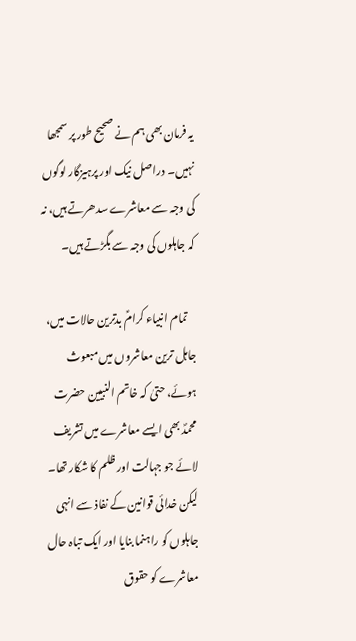یہ فرمان بھی ہم نے صحیح طور پر سمجھا نہیں۔ دراصل نیک اور پرہیزگار لوگوں کی وجہ سے معاشرے سدھرتے ہیں، نہ کہ جاہلوں کی وجہ سے بگڑتے ہیں۔

    تمام انبیاء کرامؑ بدترین حالات میں، جاہل ترین معاشروں میں مبعوث ہوئے، حتیٰ کہ خاتم النبیین حضرت محمدؐ بھی ایسے معاشرے میں تشریف لائے جو جہالت اور ظلم کا شکار تھا۔ لیکن خدائی قوانین کے نفاذ سے انہی جاہلوں کو راہنما بنایا اور ایک تباہ حال معاشرے کو حقوق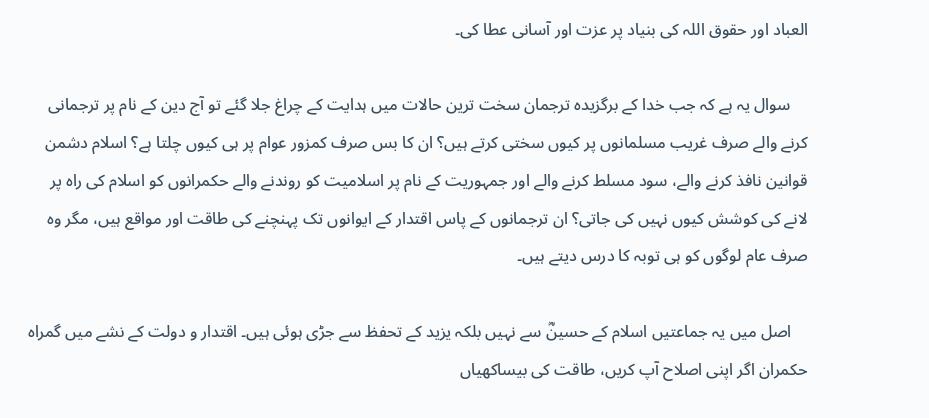العباد اور حقوق اللہ کی بنیاد پر عزت اور آسانی عطا کی۔

    سوال یہ ہے کہ جب خدا کے برگزیدہ ترجمان سخت ترین حالات میں ہدایت کے چراغ جلا گئے تو آج دین کے نام پر ترجمانی کرنے والے صرف غریب مسلمانوں پر کیوں سختی کرتے ہیں؟ ان کا بس صرف کمزور عوام پر ہی کیوں چلتا ہے؟ اسلام دشمن قوانین نافذ کرنے والے، سود مسلط کرنے والے اور جمہوریت کے نام پر اسلامیت کو روندنے والے حکمرانوں کو اسلام کی راہ پر لانے کی کوشش کیوں نہیں کی جاتی؟ ان ترجمانوں کے پاس اقتدار کے ایوانوں تک پہنچنے کی طاقت اور مواقع ہیں، مگر وہ صرف عام لوگوں کو ہی توبہ کا درس دیتے ہیں۔

    اصل میں یہ جماعتیں اسلام کے حسینؓ سے نہیں بلکہ یزید کے تحفظ سے جڑی ہوئی ہیں۔ اقتدار و دولت کے نشے میں گمراہ حکمران اگر اپنی اصلاح آپ کریں، طاقت کی بیساکھیاں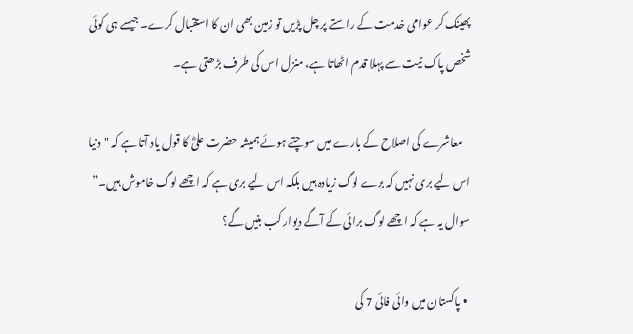پھینک کر عوامی خدمت کے راستے پر چل پڑیں تو زمین بھی ان کا استقبال کرے۔ جیسے ہی کوئی شخص پاک نیت سے پہلا قدم اٹھاتا ہے، منزل اس کی طرف بڑھتی ہے۔

    معاشرے کی اصلاح کے بارے میں سوچتے ہوئے ہمیشہ حضرت علیؓ کا قول یاد آتا ہے کہ "دنیا اس لیے بری نہیں کہ برے لوگ زیادہ ہیں بلکہ اس لیے بری ہے کہ اچھے لوگ خاموش ہیں۔” سوال یہ ہے کہ اچھے لوگ برائی کے آگے دیوار کب بنیں گے؟

  • پاکستان میں وائی فائی 7 کی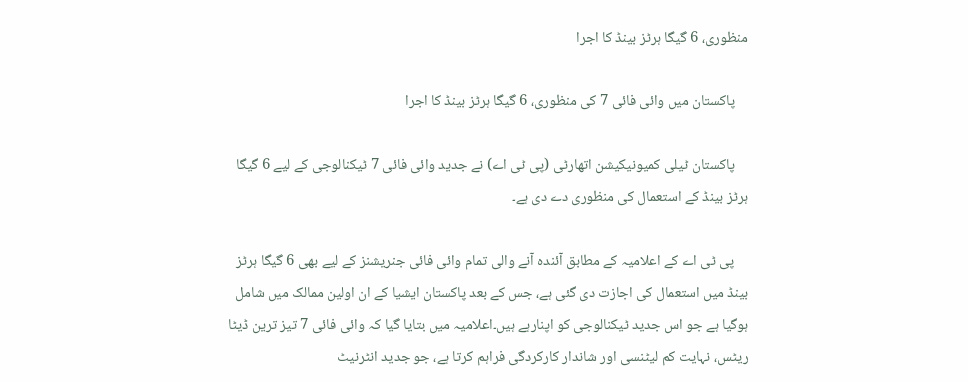منظوری، 6 گیگا ہرٹز بینڈ کا اجرا

    پاکستان میں وائی فائی 7 کی منظوری، 6 گیگا ہرٹز بینڈ کا اجرا

    پاکستان ٹیلی کمیونیکیشن اتھارٹی (پی ٹی اے) نے جدید وائی فائی 7 ٹیکنالوجی کے لیے 6 گیگا ہرٹز بینڈ کے استعمال کی منظوری دے دی ہے۔

    پی ٹی اے کے اعلامیہ کے مطابق آئندہ آنے والی تمام وائی فائی جنریشنز کے لیے بھی 6 گیگا ہرٹز بینڈ میں استعمال کی اجازت دی گئی ہے، جس کے بعد پاکستان ایشیا کے ان اولین ممالک میں شامل ہوگیا ہے جو اس جدید ٹیکنالوجی کو اپنارہے ہیں۔اعلامیہ میں بتایا گیا کہ وائی فائی 7 تیز ترین ڈیٹا ریٹس، نہایت کم لیٹنسی اور شاندار کارکردگی فراہم کرتا ہے، جو جدید انٹرنیٹ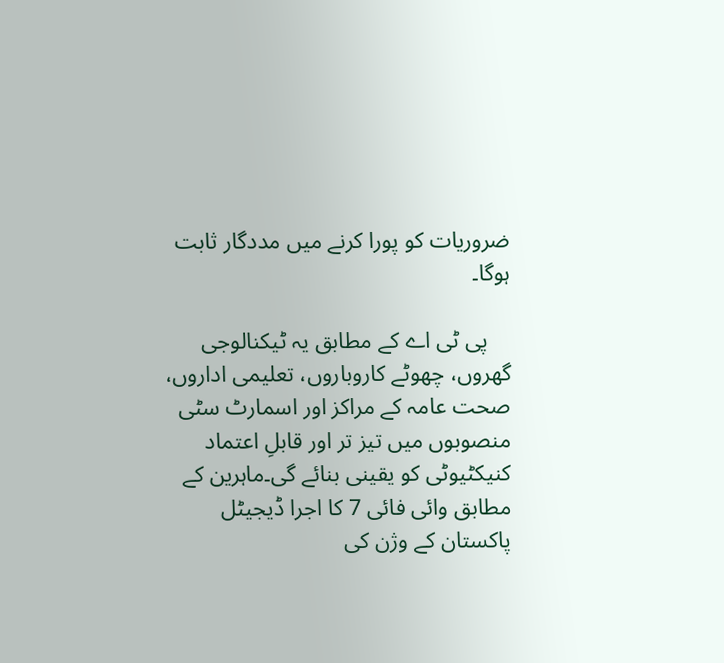ضروریات کو پورا کرنے میں مددگار ثابت ہوگا۔

    پی ٹی اے کے مطابق یہ ٹیکنالوجی گھروں، چھوٹے کاروباروں، تعلیمی اداروں، صحت عامہ کے مراکز اور اسمارٹ سٹی منصوبوں میں تیز تر اور قابلِ اعتماد کنیکٹیوٹی کو یقینی بنائے گی۔ماہرین کے مطابق وائی فائی 7 کا اجرا ڈیجیٹل پاکستان کے وژن کی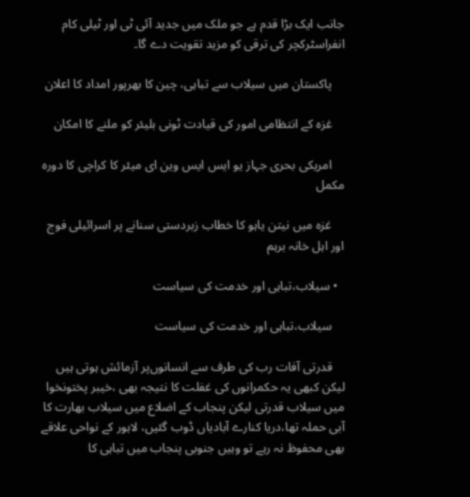جانب ایک بڑا قدم ہے جو ملک میں جدید آئی ٹی اور ٹیلی کام انفراسٹرکچر کی ترقی کو مزید تقویت دے گا۔

    پاکستان میں سیلاب سے تباہی، چین کا بھرپور امداد کا اعلان

    غزہ کے انتظامی امور کی قیادت ٹونی بلیئر کو ملنے کا امکان

    امریکی بحری جہاز یو ایس ایس وین ای میئر کا کراچی کا دورہ مکمل

    غزہ میں نیتن یاہو کا خطاب زبردستی سنانے پر اسرائیلی فوج اور اہل خانہ برہم

  • سیلاب،تباہی اور خدمت کی سیاست

    سیلاب،تباہی اور خدمت کی سیاست

    قدرتی آفات رب کی طرف سے انسانوں‌پر آزمائش ہوتی ہیں لیکن کبھی یہ حکمرانوں کی غفلت کا نتیجہ بھی ،خیبر پختونخوا میں سیلاب قدرتی لیکن پنجاب کے اضلاع میں سیلاب بھارت کا آبی حملہ تھا،دریا کنارے آبادیاں ڈوب گئیں، لاہور کے نواحی علاقے بھی محفوظ نہ رہے تو وہیں جنوبی پنجاب میں تباہی کا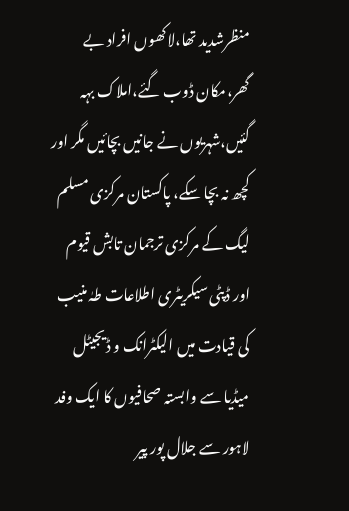منظرشدید تھا،لاکھوں افراد بے گھر،مکان ڈوب گئے،املاک بہہ گئیں،شہریوں نے جانیں بچائیں مگر اور کچھ نہ بچا سکے، پاکستان مرکزی مسلم لیگ کے مرکزی ترجمان تابش قیوم اور ڈپٹی سیکریٹری اطلاعات طہٰ منیب کی قیادت میں الیکٹرانک و ڈیجیٹل میڈیا سے وابستہ صحافیوں کا ایک وفد لاہور سے جلال پور پیر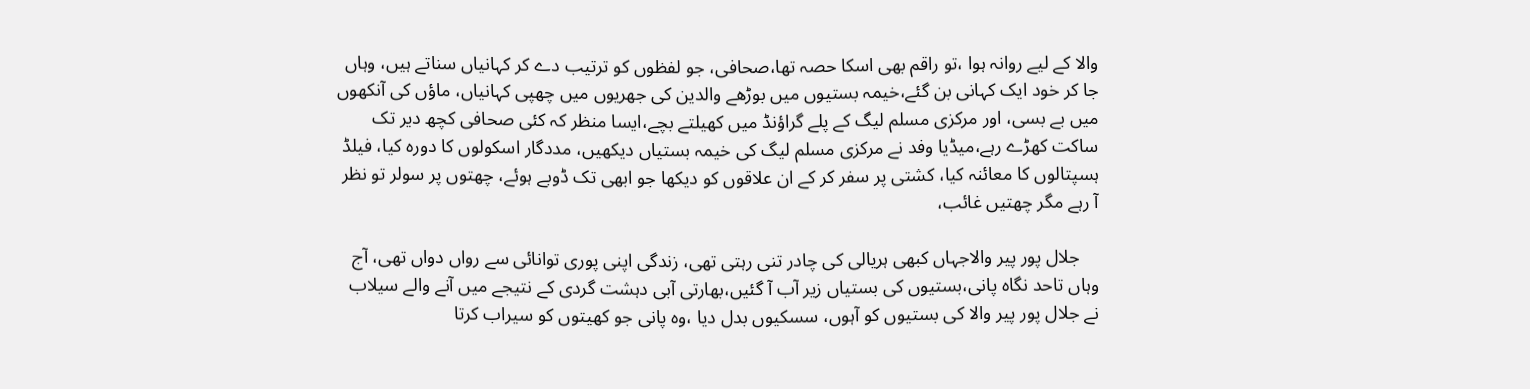والا کے لیے روانہ ہوا ،تو راقم بھی اسکا حصہ تھا،صحافی، جو لفظوں کو ترتیب دے کر کہانیاں سناتے ہیں، وہاں جا کر خود ایک کہانی بن گئے،خیمہ بستیوں میں بوڑھے والدین کی جھریوں میں چھپی کہانیاں، ماؤں کی آنکھوں میں بے بسی، اور مرکزی مسلم لیگ کے پلے گراؤنڈ میں کھیلتے بچے،ایسا منظر کہ کئی صحافی کچھ دیر تک ساکت کھڑے رہے،میڈیا وفد نے مرکزی مسلم لیگ کی خیمہ بستیاں دیکھیں، مددگار اسکولوں کا دورہ کیا، فیلڈ ہسپتالوں کا معائنہ کیا، کشتی پر سفر کر کے ان علاقوں کو دیکھا جو ابھی تک ڈوبے ہوئے، چھتوں پر سولر تو نظر آ رہے مگر چھتیں غائب،

    جلال پور پیر والاجہاں کبھی ہریالی کی چادر تنی رہتی تھی، زندگی اپنی پوری توانائی سے رواں دواں تھی، آج وہاں تاحد نگاہ پانی،بستیوں کی بستیاں زیر آب آ گئیں،بھارتی آبی دہشت گردی کے نتیجے میں آنے والے سیلاب نے جلال پور پیر والا کی بستیوں کو آہوں، سسکیوں بدل دیا ،وہ پانی جو کھیتوں کو سیراب کرتا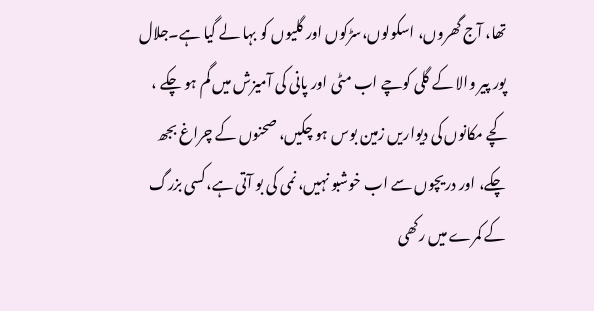تھا، آج گھروں، اسکولوں،سڑکوں اور گلیوں کو بہا لے گیا ہے۔جلال پور پیر والا کے گلی کوچے اب مٹی اور پانی کی آمیزش میں گم ہو چکے ، کچے مکانوں کی دیواریں زمین بوس ہو چکیں، صحنوں کے چراغ بجھ چکے، اور دریچوں سے اب خوشبو نہیں، نمی کی بو آتی ہے،کسی بزرگ کے کمرے میں رکھی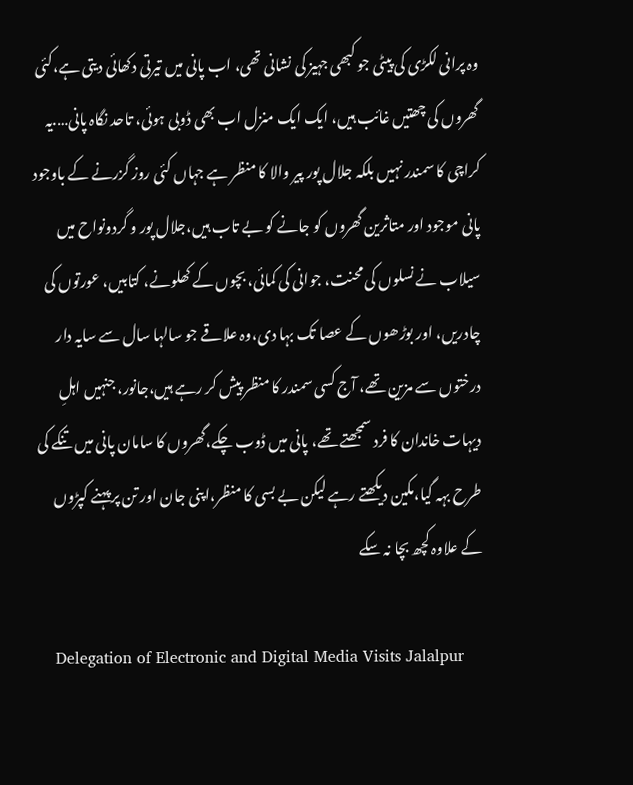وہ پرانی لکڑی کی پیٹی جو کبھی جہیز کی نشانی تھی، اب پانی میں تیرتی دکھائی دیتی ہے،کئی گھروں کی چھتیں غائب ہیں، ایک ایک منزل اب بھی ڈوبی ہوئی، تاحد نگاہ پانی….یہ کراچی کا سمندر نہیں بلکہ جلال پور پیر والا کا منظر ہے جہاں کئی روز گزرنے کے باوجود پانی موجود اور متاثرین گھروں کو جانے کو بے تاب ہیں،جلال پور و گردونواح میں سیلاب نے نسلوں کی محنت، جوانی کی کمائی، بچوں کے کھلونے، کتابیں، عورتوں کی چادریں، اور بوڑھوں کے عصا تک بہا دی،وہ علاقے جو سالہا سال سے سایہ دار درختوں سے مزین تھے، آج کسی سمندر کا منظر پیش کر رہے ہیں،جانور، جنہیں اہلِ دیہات خاندان کا فرد سمجھتے تھے، پانی میں ڈوب چکے،گھروں کا سامان پانی میں تنکے کی طرح بہہ گیا،مکین دیکھتے رہے لیکن بے بسی کا منظر،اپنی جان اور تن پر پہنے کپڑوں کے علاوہ کچھ بچا نہ سکے

    Delegation of Electronic and Digital Media Visits Jalalpur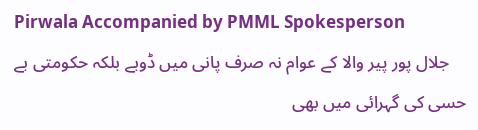Pirwala Accompanied by PMML Spokesperson
    جلال پور پیر والا کے عوام نہ صرف پانی میں ڈوبے بلکہ حکومتی بے حسی کی گہرائی میں بھی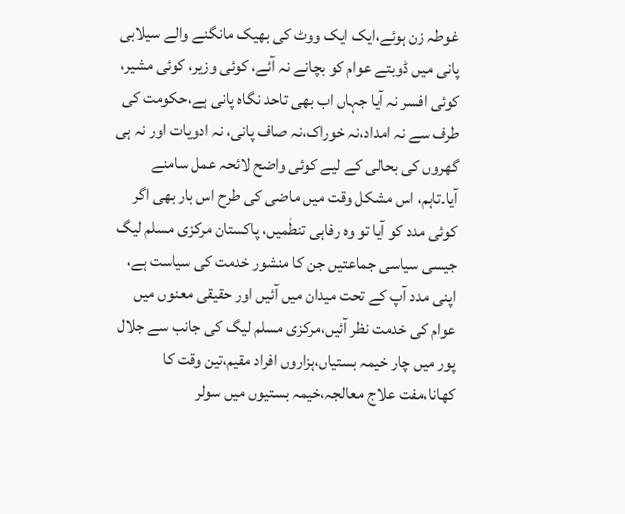غوطہ زن ہوئے،ایک ایک ووٹ کی بھیک مانگنے والے سیلابی پانی میں ڈوبتے عوام کو بچانے نہ آئے، کوئی وزیر، کوئی مشیر، کوئی افسر نہ آیا جہاں اب بھی تاحد نگاہ پانی ہے،حکومت کی طرف سے نہ امداد،نہ خوراک،نہ صاف پانی، نہ ادویات اور نہ ہی گھروں کی بحالی کے لیے کوئی واضح لائحہ عمل سامنے آیا۔تاہم، اس مشکل وقت میں ماضی کی طرح اس بار بھی اگر کوئی مدد کو آیا تو وہ رفاہی تنطٰمیں، پاکستان مرکزی مسلم لیگ جیسی سیاسی جماعتیں جن کا منشور خدمت کی سیاست ہے، اپنی مدد آپ کے تحت میدان میں آئیں اور حقیقی معنوں میں عوام کی خدمت نظر آئیں،مرکزی مسلم لیگ کی جانب سے جلال پور میں چار خیمہ بستیاں،ہزاروں افراد مقیم،تین وقت کا کھانا،مفت علاج معالجہ،خیمہ بستیوں میں سولر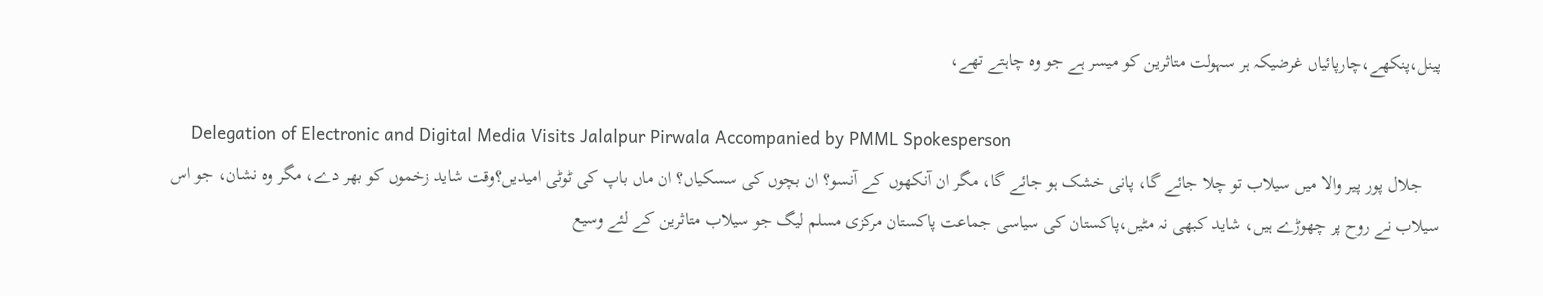پینل،پنکھے،چارپائیاں غرضیکہ ہر سہولت متاثرین کو میسر ہے جو وہ چاہتے تھے،

    Delegation of Electronic and Digital Media Visits Jalalpur Pirwala Accompanied by PMML Spokesperson
    جلال پور پیر والا میں سیلاب تو چلا جائے گا، پانی خشک ہو جائے گا، مگر ان آنکھوں کے آنسو؟ ان بچوں کی سسکیاں؟ ان ماں باپ کی ٹوٹی امیدیں؟وقت شاید زخموں کو بھر دے، مگر وہ نشان، جو اس سیلاب نے روح پر چھوڑے ہیں، شاید کبھی نہ مٹیں،پاکستان کی سیاسی جماعت پاکستان مرکزی مسلم لیگ جو سیلاب متاثرین کے لئے وسیع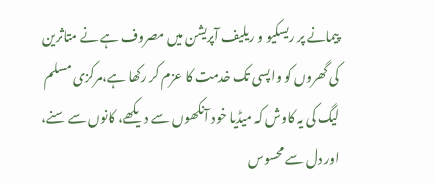پیمانے پر ریسکیو و ریلیف آپریشن میں مصروف ہے نے متاثرین کی گھروں کو واپسی تک خدمت کا عزم کر رکھا ہے،مرکزی مسلم لیگ کی یہ کاوش کہ میڈیا خود آنکھوں سے دیکھے، کانوں سے سنے، اور دل سے محسوس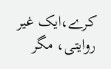کرے،ایک غیر روایتی، مگر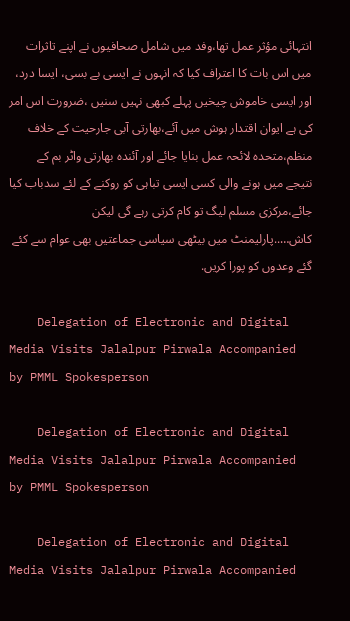انتہائی مؤثر عمل تھا،وفد میں شامل صحافیوں نے اپنے تاثرات میں اس بات کا اعتراف کیا کہ انہوں نے ایسی بے بسی، ایسا درد، اور ایسی خاموش چیخیں پہلے کبھی نہیں سنیں ،ضرورت اس امر کی ہے ایوان اقتدار ہوش میں آئے،بھارتی آبی جارحیت کے خلاف منظم،متحدہ لائحہ عمل بنایا جائے اور آئندہ بھارتی واٹر بم کے نتیجے میں ہونے والی کسی ایسی تباہی کو روکنے کے لئے سدباب کیا جائے،مرکزی مسلم لیگ تو کام کرتی رہے گی لیکن کاش…..پارلیمنٹ میں بیٹھی سیاسی جماعتیں بھی عوام سے کئے گئے وعدوں کو پورا کریں.

    Delegation of Electronic and Digital Media Visits Jalalpur Pirwala Accompanied by PMML Spokesperson

    Delegation of Electronic and Digital Media Visits Jalalpur Pirwala Accompanied by PMML Spokesperson

    Delegation of Electronic and Digital Media Visits Jalalpur Pirwala Accompanied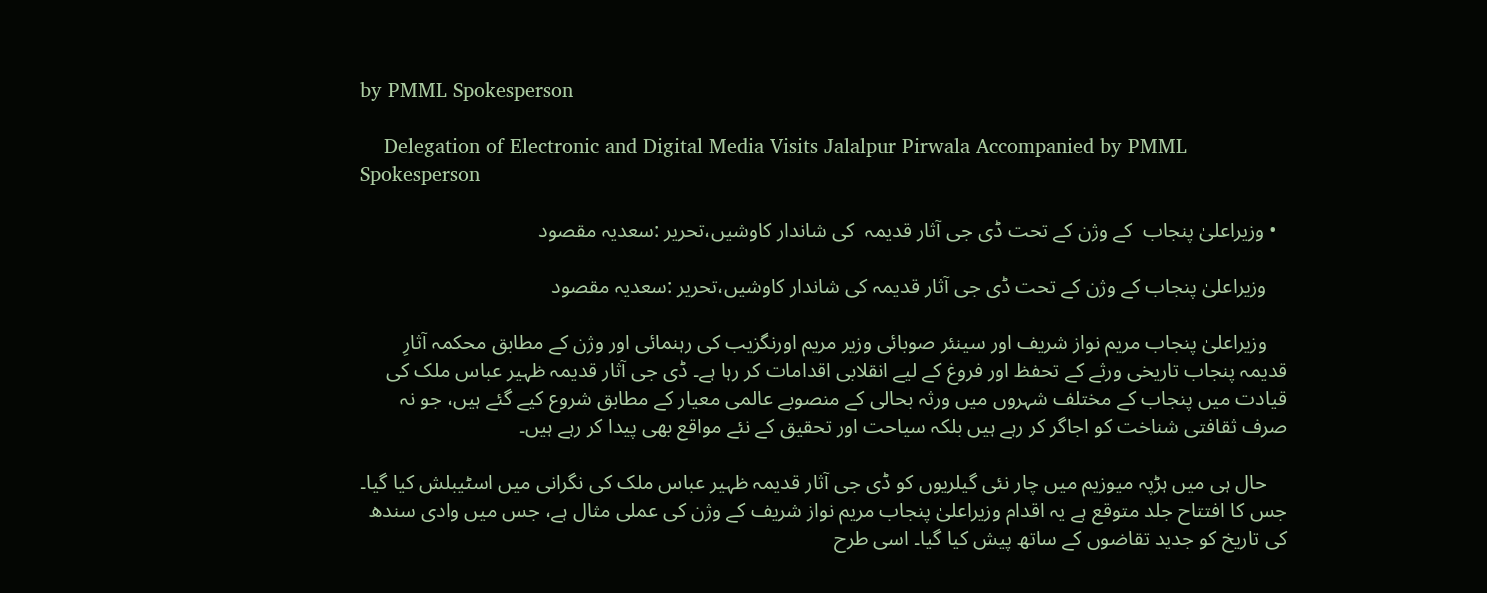by PMML Spokesperson

    Delegation of Electronic and Digital Media Visits Jalalpur Pirwala Accompanied by PMML Spokesperson

  • وزیراعلیٰ پنجاب  کے وژن کے تحت ڈی جی آثار قدیمہ  کی شاندار کاوشیں،تحریر :سعدیہ مقصود

    وزیراعلیٰ پنجاب کے وژن کے تحت ڈی جی آثار قدیمہ کی شاندار کاوشیں،تحریر :سعدیہ مقصود

    وزیراعلیٰ پنجاب مریم نواز شریف اور سینئر صوبائی وزیر مریم اورنگزیب کی رہنمائی اور وژن کے مطابق محکمہ آثارِ قدیمہ پنجاب تاریخی ورثے کے تحفظ اور فروغ کے لیے انقلابی اقدامات کر رہا ہے۔ ڈی جی آثار قدیمہ ظہیر عباس ملک کی قیادت میں پنجاب کے مختلف شہروں میں ورثہ بحالی کے منصوبے عالمی معیار کے مطابق شروع کیے گئے ہیں، جو نہ صرف ثقافتی شناخت کو اجاگر کر رہے ہیں بلکہ سیاحت اور تحقیق کے نئے مواقع بھی پیدا کر رہے ہیں۔

    حال ہی میں ہڑپہ میوزیم میں چار نئی گیلریوں کو ڈی جی آثار قدیمہ ظہیر عباس ملک کی نگرانی میں اسٹیبلش کیا گیا۔ جس کا افتتاح جلد متوقع ہے یہ اقدام وزیراعلیٰ پنجاب مریم نواز شریف کے وژن کی عملی مثال ہے، جس میں وادی سندھ کی تاریخ کو جدید تقاضوں کے ساتھ پیش کیا گیا۔ اسی طرح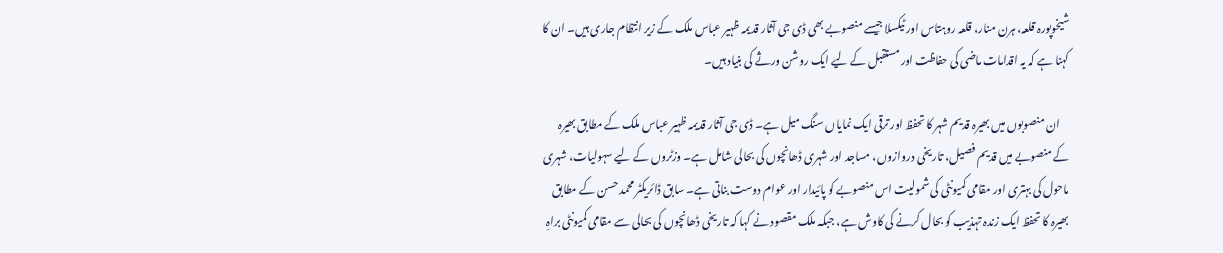شیخوپورہ قلعہ، ہرن منار، قلعہ روہتاس اور ٹیکسلا جیسے منصوبے بھی ڈی جی آثار قدیمہ ظہیر عباس ملک کے زیر انتظام جاری ہیں۔ ان کا کہنا ہے کہ یہ اقدامات ماضی کی حفاظت اور مستقبل کے لیے ایک روشن ورثے کی بنیاد ہیں۔

    ان منصوبوں میں بھیرہ قدیم شہر کا تحفظ اور ترقی ایک نمایاں سنگ میل ہے۔ ڈی جی آثار قدیمہ ظہیر عباس ملک کے مطابق بھیرہ کے منصوبے میں قدیم فصیل، تاریخی دروازوں، مساجد اور شہری ڈھانچوں کی بحالی شامل ہے۔ وزٹروں کے لیے سہولیات، شہری ماحول کی بہتری اور مقامی کمیونٹی کی شمولیت اس منصوبے کو پائیدار اور عوام دوست بناتی ہے۔ سابق ڈائریکٹر محمد حسن کے مطابق بھیرہ کا تحفظ ایک زندہ تہذیب کو بحال کرنے کی کاوش ہے، جبکہ ملک مقصود نے کہا کہ تاریخی ڈھانچوں کی بحالی سے مقامی کمیونٹی براہِ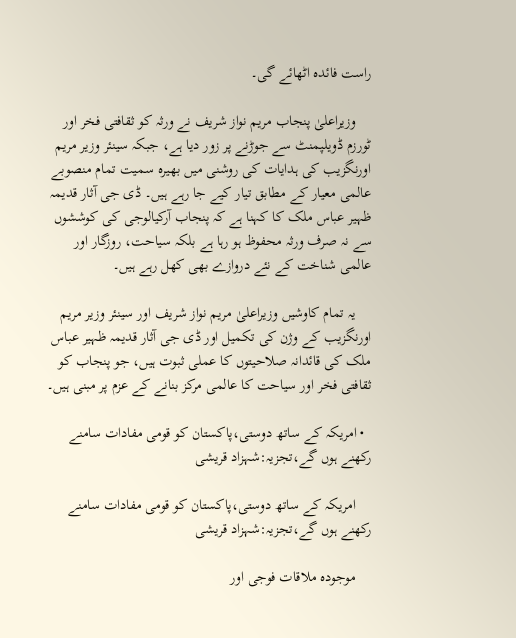راست فائدہ اٹھائے گی۔

    وزیراعلیٰ پنجاب مریم نواز شریف نے ورثہ کو ثقافتی فخر اور ٹورزم ڈویلپمنٹ سے جوڑنے پر زور دیا ہے، جبکہ سینئر وزیر مریم اورنگزیب کی ہدایات کی روشنی میں بھیرہ سمیت تمام منصوبے عالمی معیار کے مطابق تیار کیے جا رہے ہیں۔ ڈی جی آثار قدیمہ ظہیر عباس ملک کا کہنا ہے کہ پنجاب آرکیالوجی کی کوششوں سے نہ صرف ورثہ محفوظ ہو رہا ہے بلکہ سیاحت، روزگار اور عالمی شناخت کے نئے دروازے بھی کھل رہے ہیں۔

    یہ تمام کاوشیں وزیراعلیٰ مریم نواز شریف اور سینئر وزیر مریم اورنگزیب کے وژن کی تکمیل اور ڈی جی آثار قدیمہ ظہیر عباس ملک کی قائدانہ صلاحیتوں کا عملی ثبوت ہیں، جو پنجاب کو ثقافتی فخر اور سیاحت کا عالمی مرکز بنانے کے عزم پر مبنی ہیں۔

  • امریکہ کے ساتھ دوستی،پاکستان کو قومی مفادات سامنے رکھنے ہوں گے،تجزیہ:شہزاد قریشی

    امریکہ کے ساتھ دوستی،پاکستان کو قومی مفادات سامنے رکھنے ہوں گے،تجزیہ:شہزاد قریشی

    موجودہ ملاقات فوجی اور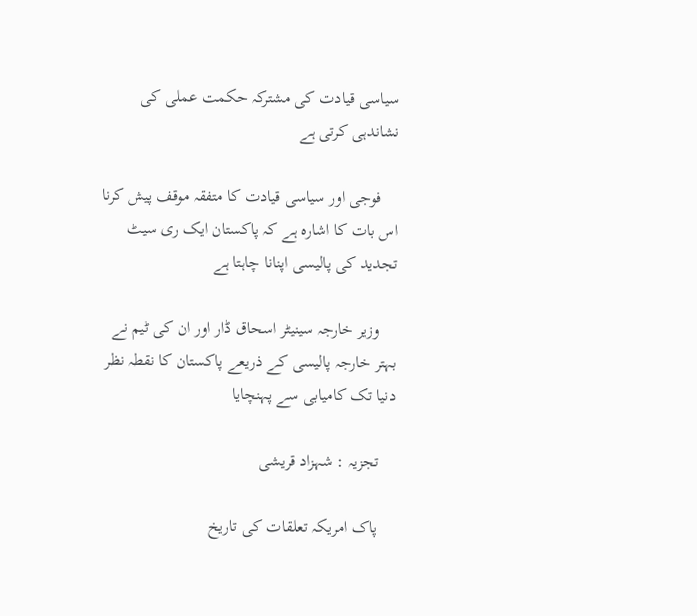سیاسی قیادت کی مشترکہ حکمت عملی کی نشاندہی کرتی ہے

    فوجی اور سیاسی قیادت کا متفقہ موقف پیش کرنا اس بات کا اشارہ ہے کہ پاکستان ایک ری سیٹ تجدید کی پالیسی اپنانا چاہتا ہے

    وزیر خارجہ سینیٹر اسحاق ڈار اور ان کی ٹیم نے بہتر خارجہ پالیسی کے ذریعے پاکستان کا نقطہ نظر دنیا تک کامیابی سے پہنچایا

    تجزیہ : شہزاد قریشی

    پاک امریکہ تعلقات کی تاریخ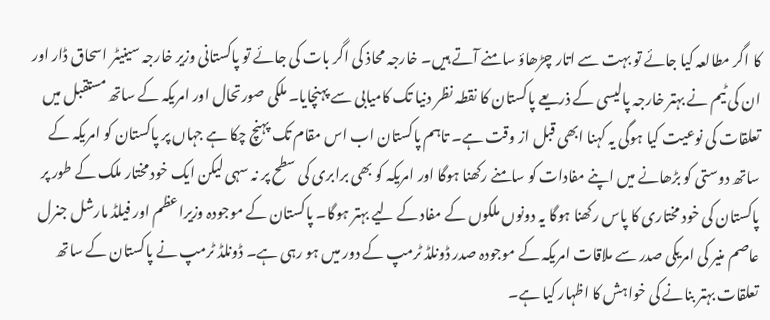کا اگر مطالعہ کیا جائے تو بہت سے اتار چڑھاؤ سامنے آتے ہیں۔ خارجہ محاذ کی اگر بات کی جائے تو پاکستانی وزیر خارجہ سینیٹر اسحاق ڈار اور ان کی ٹیم نے بہتر خارجہ پالیسی کے ذریعے پاکستان کا نقطہ نظر دنیا تک کامیابی سے پہنچایا۔ ملکی صورتحال اور امریکہ کے ساتھ مستقبل میں تعلقات کی نوعیت کیا ہوگی یہ کہنا ابھی قبل از وقت ہے۔ تاہم پاکستان اب اس مقام تک پہنچ چکا ہے جہاں پر پاکستان کو امریکہ کے ساتھ دوستی کو بڑھانے میں اپنے مفادات کو سامنے رکھنا ہوگا اور امریکہ کو بھی برابری کی سطح پر نہ سہی لیکن ایک خود مختار ملک کے طور پر پاکستان کی خود مختاری کا پاس رکھنا ہوگا یہ دونوں ملکوں کے مفاد کے لیے بہتر ہوگا۔ پاکستان کے موجودہ وزیراعظم اور فیلڈ مارشل جنرل عاصم منیر کی امریکی صدر سے ملاقات امریکہ کے موجودہ صدر ڈونلڈ ٹرمپ کے دور میں ہو رہی ہے۔ ڈونلڈ ٹرمپ نے پاکستان کے ساتھ تعلقات بہتر بنانے کی خواہش کا اظہار کیا ہے۔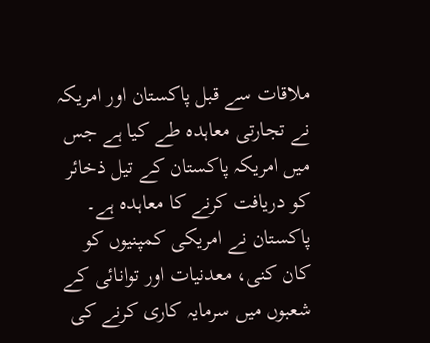ملاقات سے قبل پاکستان اور امریکہ نے تجارتی معاہدہ طے کیا ہے جس میں امریکہ پاکستان کے تیل ذخائر کو دریافت کرنے کا معاہدہ ہے۔ پاکستان نے امریکی کمپنیوں کو کان کنی، معدنیات اور توانائی کے شعبوں میں سرمایہ کاری کرنے کی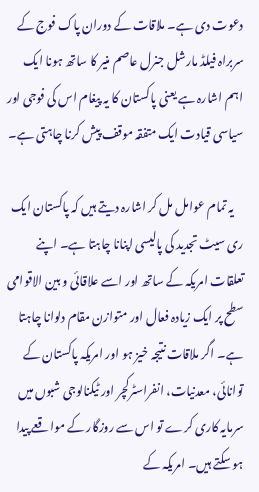دعوت دی ہے۔ ملاقات کے دوران پاک فوج کے سربراہ فیلڈ مارشل جنرل عاصم منیر کا ساتھ ہونا ایک اہم اشارہ ہے یعنی پاکستان کا یہ پیغام اس کی فوجی اور سیاسی قیادت ایک متفقہ موقف پیش کرنا چاہتی ہے۔

    یہ تمام عوامل مل کر اشارہ دیتے ہیں کہ پاکستان ایک ری سیٹ تجدید کی پالیسی اپنانا چاہتا ہے۔ اپنے تعلقات امریکہ کے ساتھ اور اسے علاقائی و بین الاقوامی سطح پر ایک زیادہ فعال اور متوازن مقام دلوانا چاہتا ہے۔ اگر ملاقات نتیجہ خیز ہو اور امریکہ پاکستان کے توانائی، معدنیات، انفراسٹرکچر اور ٹیکنالوجی شبوں میں سرمایہ کاری کرے تو اس سے روزگار کے مواقعے پیدا ہو سکتے ہیں۔ امریکہ کے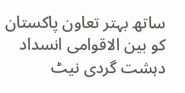ساتھ بہتر تعاون پاکستان کو بین الاقوامی انسداد دہشت گردی نیٹ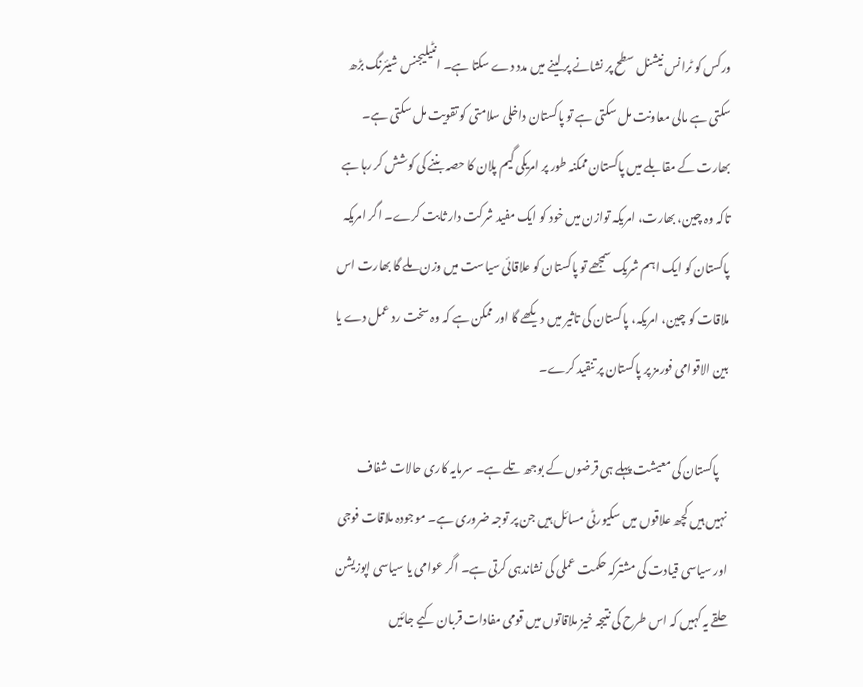ورکس کو ٹرانس نیشنل سطح پر نشانے پر لینے میں مدد دے سکتا ہے۔ انٹیلیجنس شیئرنگ بڑھ سکتی ہے مالی معاونت مل سکتی ہے تو پاکستان داخلی سلامتی کو تقویت مل سکتی ہے۔ بھارت کے مقابلے میں پاکستان ممکنہ طور پر امریکی گیم پلان کا حصہ بننے کی کوشش کر رہا ہے تاکہ وہ چین، بھارت، امریکہ توازن میں خود کو ایک مفید شرکت دار ثابت کرے۔ اگر امریکہ پاکستان کو ایک اہم شریک سمجھے تو پاکستان کو علاقائی سیاست میں وزن ملے گا بھارت اس ملاقات کو چین، امریکہ، پاکستان کی تاثیر میں دیکھے گا اور ممکن ہے کہ وہ سخت رد عمل دے یا بین الاقوامی فورمز پر پاکستان پر تنقید کرے۔

    پاکستان کی معیشت پہلے ہی قرضوں کے بوجھ تلے ہے۔ سرمایہ کاری حالات شفاف نہیں ہیں کچھ علاقوں میں سکیورٹی مسائل ہیں جن پر توجہ ضروری ہے۔ موجودہ ملاقات فوجی اور سیاسی قیادت کی مشترکہ حکمت عملی کی نشاندہی کرتی ہے۔ اگر عوامی یا سیاسی اپوزیشن حلقے یہ کہیں کہ اس طرح کی نتیجہ خیز ملاقاتوں میں قومی مفادات قربان کیے جائیں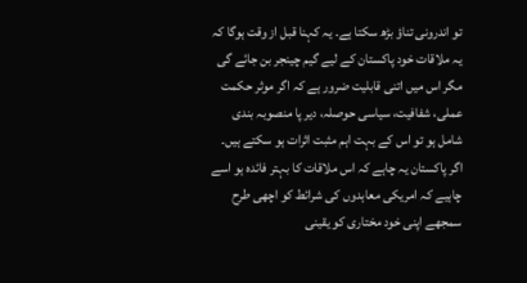تو اندرونی تناؤ بڑھ سکتا ہے۔ یہ کہنا قبل از وقت ہوگا کہ یہ ملاقات خود پاکستان کے لیے گیم چینجر بن جائے گی مگر اس میں اتنی قابلیت ضرور ہے کہ اگر موثر حکمت عملی، شفافیت، سیاسی حوصلہ، دیر پا منصوبہ بندی شامل ہو تو اس کے بہت اہم مثبت اثرات ہو سکتے ہیں۔ اگر پاکستان یہ چاہے کہ اس ملاقات کا بہتر فائدہ ہو اسے چاہیے کہ امریکی معاہدوں کی شرائط کو اچھی طرح سمجھے اپنی خود مختاری کو یقینی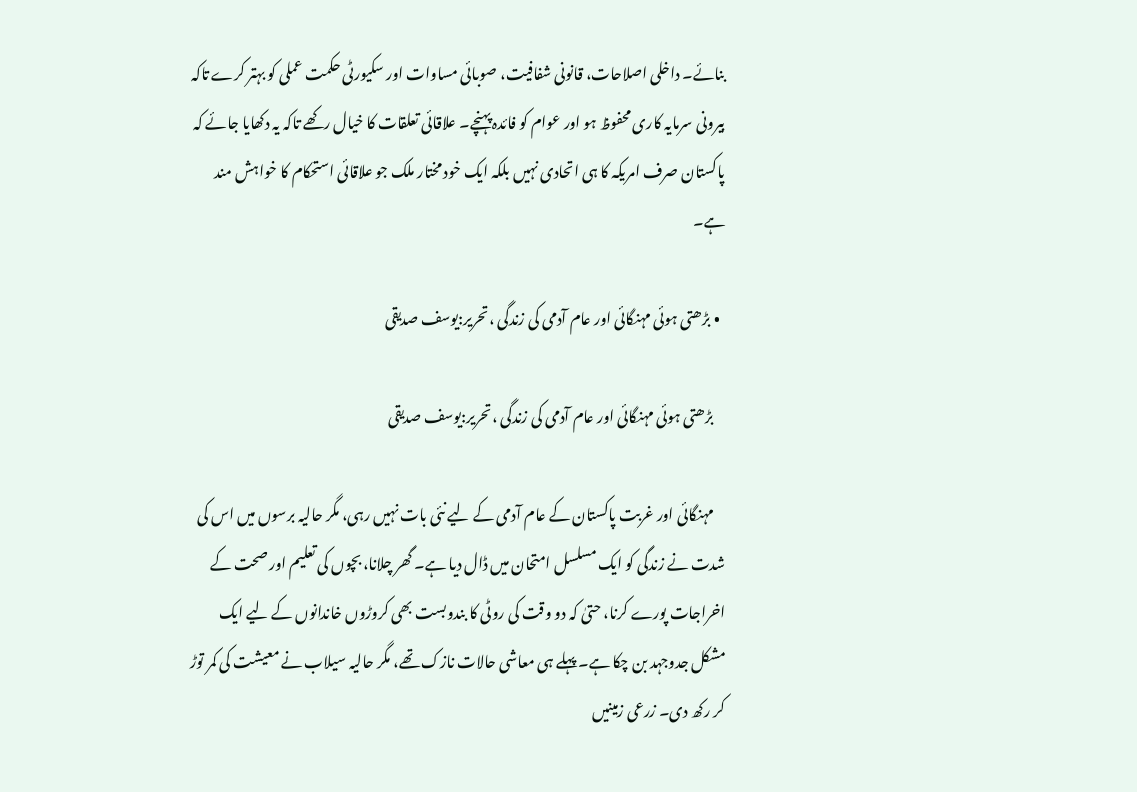بنائے۔ داخلی اصلاحات، قانونی شفافیت، صوبائی مساوات اور سکیورٹی حکمت عملی کو بہتر کرے تاکہ بیرونی سرمایہ کاری محفوظ ہو اور عوام کو فائدہ پہنچے۔ علاقائی تعلقات کا خیال رکھے تاکہ یہ دکھایا جائے کہ پاکستان صرف امریکہ کا ہی اتحادی نہیں بلکہ ایک خود مختار ملک جو علاقائی استحکام کا خواہش مند ہے۔

  • بڑھتی ہوئی مہنگائی اور عام آدمی کی زندگی ،تحریر:یوسف صدیقی

    بڑھتی ہوئی مہنگائی اور عام آدمی کی زندگی ،تحریر:یوسف صدیقی

    مہنگائی اور غربت پاکستان کے عام آدمی کے لیے نئی بات نہیں رہی، مگر حالیہ برسوں میں اس کی شدت نے زندگی کو ایک مسلسل امتحان میں ڈال دیا ہے۔ گھر چلانا، بچوں کی تعلیم اور صحت کے اخراجات پورے کرنا، حتیٰ کہ دو وقت کی روٹی کا بندوبست بھی کروڑوں خاندانوں کے لیے ایک مشکل جدوجہد بن چکا ہے۔ پہلے ہی معاشی حالات نازک تھے، مگر حالیہ سیلاب نے معیشت کی کمر توڑ کر رکھ دی۔ زرعی زمینیں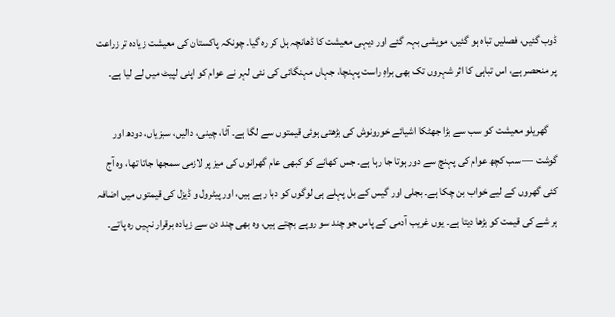ڈوب گئیں، فصلیں تباہ ہو گئیں، مویشی بہہ گئے اور دیہی معیشت کا ڈھانچہ ہل کر رہ گیا۔ چونکہ پاکستان کی معیشت زیادہ تر زراعت پر منحصر ہے، اس تباہی کا اثر شہروں تک بھی براہِ راست پہنچا، جہاں مہنگائی کی نئی لہر نے عوام کو اپنی لپیٹ میں لے لیا ہے۔

    گھریلو معیشت کو سب سے بڑا جھٹکا اشیائے خورونوش کی بڑھتی ہوئی قیمتوں سے لگا ہے۔ آٹا، چینی، دالیں، سبزیاں، دودھ اور گوشت — سب کچھ عوام کی پہنچ سے دور ہوتا جا رہا ہے۔ جس کھانے کو کبھی عام گھرانوں کی میز پر لازمی سمجھا جاتا تھا، وہ آج کئی گھروں کے لیے خواب بن چکا ہے۔ بجلی اور گیس کے بل پہلے ہی لوگوں کو دبا رہے ہیں، اور پیٹرول و ڈیزل کی قیمتوں میں اضافہ ہر شے کی قیمت کو بڑھا دیتا ہے۔ یوں غریب آدمی کے پاس جو چند سو روپے بچتے ہیں، وہ بھی چند دن سے زیادہ برقرار نہیں رہ پاتے۔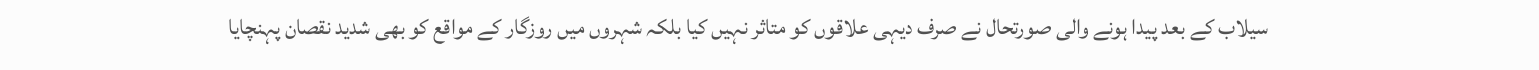سیلاب کے بعد پیدا ہونے والی صورتحال نے صرف دیہی علاقوں کو متاثر نہیں کیا بلکہ شہروں میں روزگار کے مواقع کو بھی شدید نقصان پہنچایا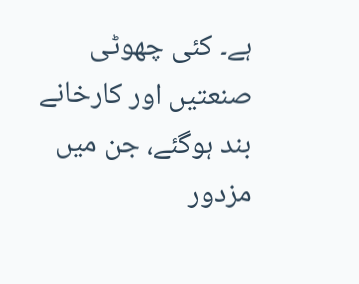ہے۔ کئی چھوٹی صنعتیں اور کارخانے بند ہوگئے، جن میں مزدور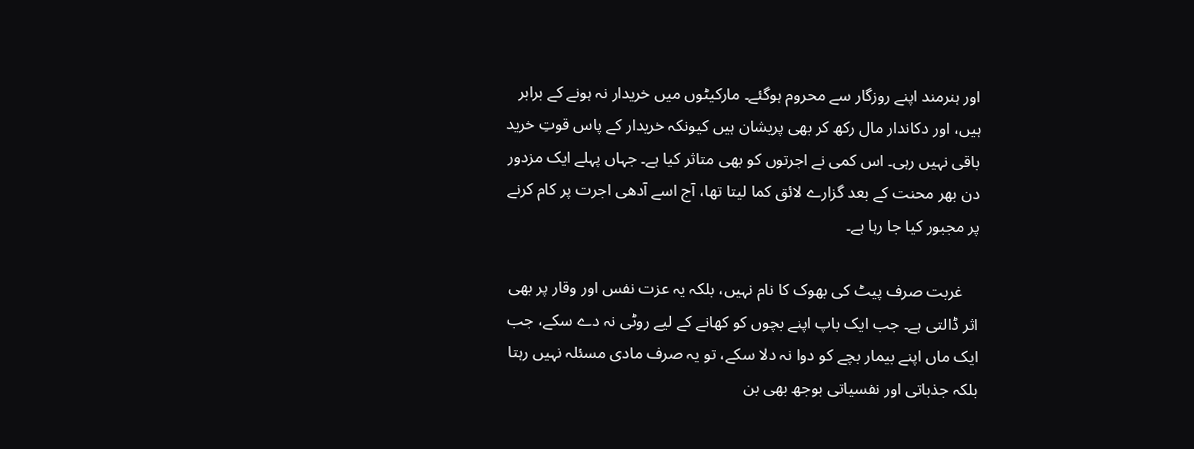اور ہنرمند اپنے روزگار سے محروم ہوگئے۔ مارکیٹوں میں خریدار نہ ہونے کے برابر ہیں، اور دکاندار مال رکھ کر بھی پریشان ہیں کیونکہ خریدار کے پاس قوتِ خرید باقی نہیں رہی۔ اس کمی نے اجرتوں کو بھی متاثر کیا ہے۔ جہاں پہلے ایک مزدور دن بھر محنت کے بعد گزارے لائق کما لیتا تھا، آج اسے آدھی اجرت پر کام کرنے پر مجبور کیا جا رہا ہے۔

    غربت صرف پیٹ کی بھوک کا نام نہیں، بلکہ یہ عزت نفس اور وقار پر بھی اثر ڈالتی ہے۔ جب ایک باپ اپنے بچوں کو کھانے کے لیے روٹی نہ دے سکے، جب ایک ماں اپنے بیمار بچے کو دوا نہ دلا سکے، تو یہ صرف مادی مسئلہ نہیں رہتا بلکہ جذباتی اور نفسیاتی بوجھ بھی بن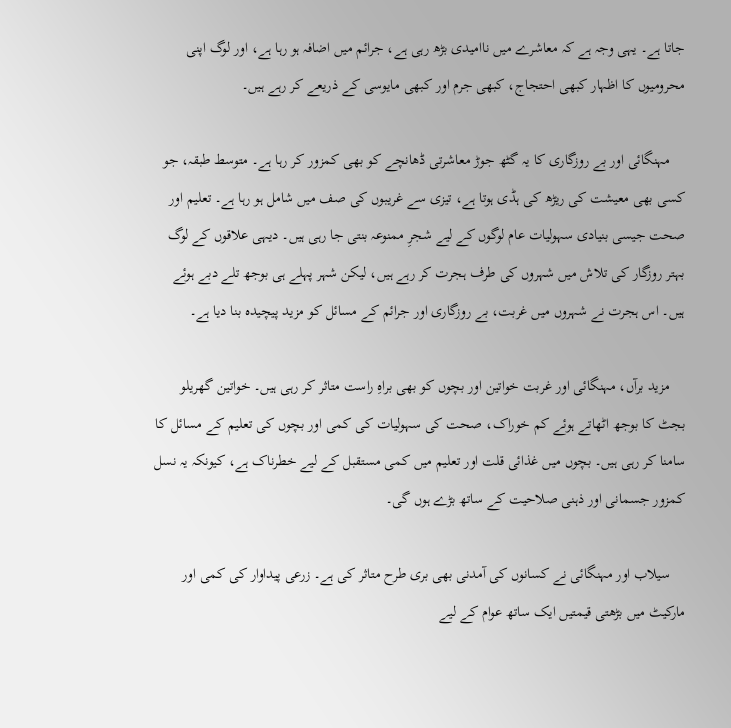جاتا ہے۔ یہی وجہ ہے کہ معاشرے میں ناامیدی بڑھ رہی ہے، جرائم میں اضافہ ہو رہا ہے، اور لوگ اپنی محرومیوں کا اظہار کبھی احتجاج، کبھی جرم اور کبھی مایوسی کے ذریعے کر رہے ہیں۔

    مہنگائی اور بے روزگاری کا یہ گٹھ جوڑ معاشرتی ڈھانچے کو بھی کمزور کر رہا ہے۔ متوسط طبقہ، جو کسی بھی معیشت کی ریڑھ کی ہڈی ہوتا ہے، تیزی سے غریبوں کی صف میں شامل ہو رہا ہے۔ تعلیم اور صحت جیسی بنیادی سہولیات عام لوگوں کے لیے شجرِ ممنوعہ بنتی جا رہی ہیں۔ دیہی علاقوں کے لوگ بہتر روزگار کی تلاش میں شہروں کی طرف ہجرت کر رہے ہیں، لیکن شہر پہلے ہی بوجھ تلے دبے ہوئے ہیں۔ اس ہجرت نے شہروں میں غربت، بے روزگاری اور جرائم کے مسائل کو مزید پیچیدہ بنا دیا ہے۔

    مزید برآں، مہنگائی اور غربت خواتین اور بچوں کو بھی براہِ راست متاثر کر رہی ہیں۔ خواتین گھریلو بجٹ کا بوجھ اٹھاتے ہوئے کم خوراک، صحت کی سہولیات کی کمی اور بچوں کی تعلیم کے مسائل کا سامنا کر رہی ہیں۔ بچوں میں غذائی قلت اور تعلیم میں کمی مستقبل کے لیے خطرناک ہے، کیونکہ یہ نسل کمزور جسمانی اور ذہنی صلاحیت کے ساتھ بڑے ہوں گی۔

    سیلاب اور مہنگائی نے کسانوں کی آمدنی بھی بری طرح متاثر کی ہے۔ زرعی پیداوار کی کمی اور مارکیٹ میں بڑھتی قیمتیں ایک ساتھ عوام کے لیے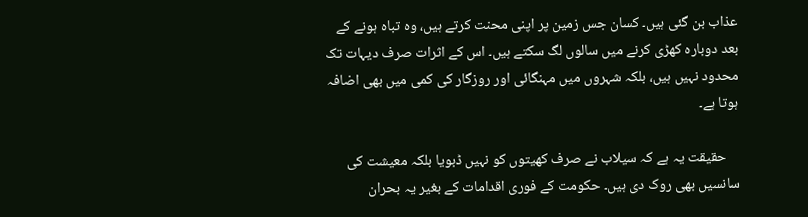عذاب بن گئی ہیں۔ کسان جس زمین پر اپنی محنت کرتے ہیں، وہ تباہ ہونے کے بعد دوبارہ کھڑی کرنے میں سالوں لگ سکتے ہیں۔ اس کے اثرات صرف دیہات تک محدود نہیں ہیں، بلکہ شہروں میں مہنگائی اور روزگار کی کمی میں بھی اضافہ ہوتا ہے۔

    حقیقت یہ ہے کہ سیلاب نے صرف کھیتوں کو نہیں ڈبویا بلکہ معیشت کی سانسیں بھی روک دی ہیں۔ حکومت کے فوری اقدامات کے بغیر یہ بحران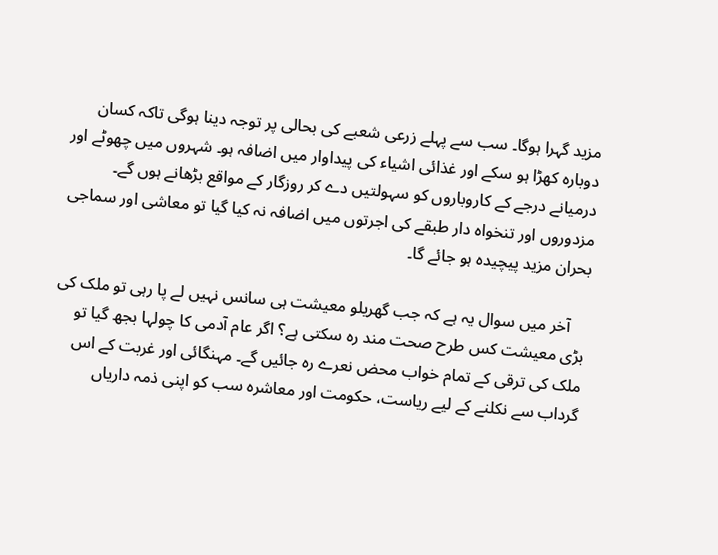مزید گہرا ہوگا۔ سب سے پہلے زرعی شعبے کی بحالی پر توجہ دینا ہوگی تاکہ کسان دوبارہ کھڑا ہو سکے اور غذائی اشیاء کی پیداوار میں اضافہ ہو۔ شہروں میں چھوٹے اور درمیانے درجے کے کاروباروں کو سہولتیں دے کر روزگار کے مواقع بڑھانے ہوں گے۔ مزدوروں اور تنخواہ دار طبقے کی اجرتوں میں اضافہ نہ کیا گیا تو معاشی اور سماجی بحران مزید پیچیدہ ہو جائے گا۔

    آخر میں سوال یہ ہے کہ جب گھریلو معیشت ہی سانس نہیں لے پا رہی تو ملک کی بڑی معیشت کس طرح صحت مند رہ سکتی ہے؟ اگر عام آدمی کا چولہا بجھ گیا تو ملک کی ترقی کے تمام خواب محض نعرے رہ جائیں گے۔ مہنگائی اور غربت کے اس گرداب سے نکلنے کے لیے ریاست، حکومت اور معاشرہ سب کو اپنی ذمہ داریاں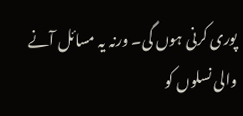پوری کرنی ہوں گی۔ ورنہ یہ مسائل آنے والی نسلوں کو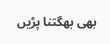بھی بھگتنا پڑیں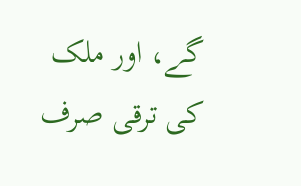گے، اور ملک کی ترقی صرف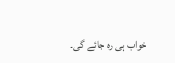خواب ہی رہ جائے گی۔